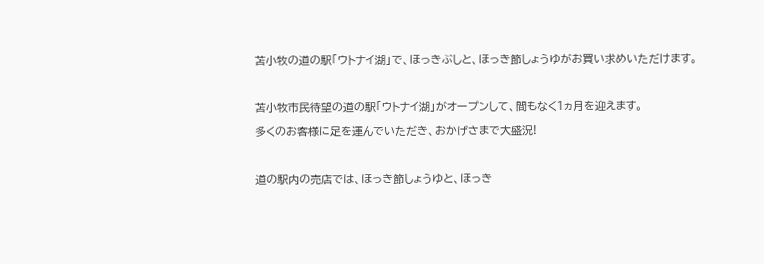苫小牧の道の駅「ウトナイ湖」で、ほっきぶしと、ほっき節しょうゆがお買い求めいただけます。

苫小牧市民待望の道の駅「ウトナイ湖」がオープンして、間もなく1ヵ月を迎えます。
多くのお客様に足を運んでいただき、おかげさまで大盛況!

道の駅内の売店では、ほっき節しょうゆと、ほっき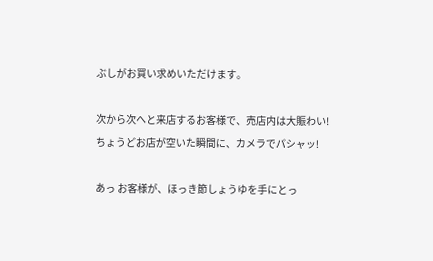ぶしがお買い求めいただけます。

次から次へと来店するお客様で、売店内は大賑わい!
ちょうどお店が空いた瞬間に、カメラでパシャッ!

あっ お客様が、ほっき節しょうゆを手にとっ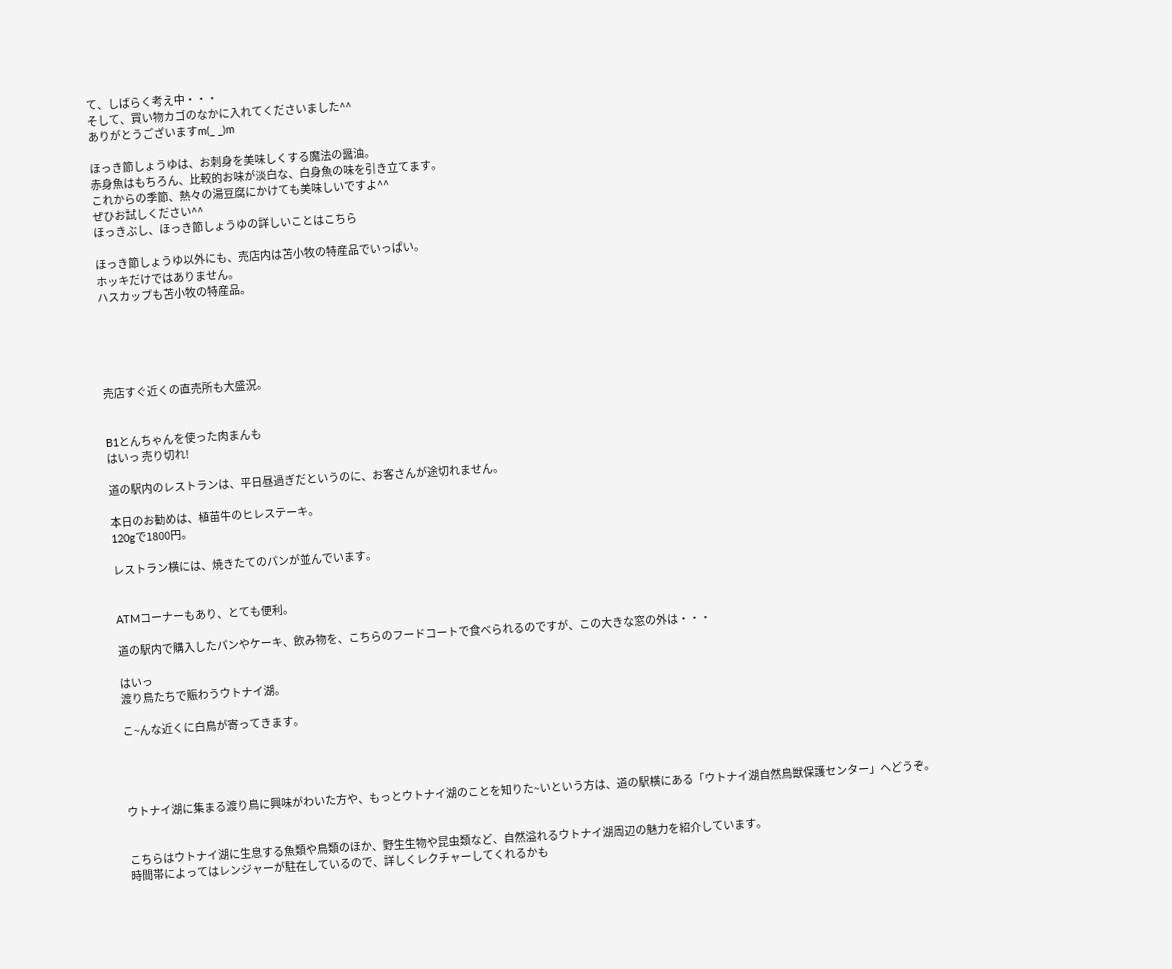て、しばらく考え中・・・
そして、買い物カゴのなかに入れてくださいました^^
ありがとうございますm(_ _)m

ほっき節しょうゆは、お刺身を美味しくする魔法の醤油。
赤身魚はもちろん、比較的お味が淡白な、白身魚の味を引き立てます。
これからの季節、熱々の湯豆腐にかけても美味しいですよ^^
ぜひお試しください^^
ほっきぶし、ほっき節しょうゆの詳しいことはこちら

ほっき節しょうゆ以外にも、売店内は苫小牧の特産品でいっぱい。
ホッキだけではありません。
ハスカップも苫小牧の特産品。





売店すぐ近くの直売所も大盛況。


B1とんちゃんを使った肉まんも
はいっ 売り切れ!

道の駅内のレストランは、平日昼過ぎだというのに、お客さんが途切れません。

本日のお勧めは、植苗牛のヒレステーキ。
120gで1800円。

レストラン横には、焼きたてのパンが並んでいます。


ATMコーナーもあり、とても便利。

道の駅内で購入したパンやケーキ、飲み物を、こちらのフードコートで食べられるのですが、この大きな窓の外は・・・

はいっ
渡り鳥たちで賑わうウトナイ湖。

こ~んな近くに白鳥が寄ってきます。




ウトナイ湖に集まる渡り鳥に興味がわいた方や、もっとウトナイ湖のことを知りた~いという方は、道の駅横にある「ウトナイ湖自然鳥獣保護センター」へどうぞ。


こちらはウトナイ湖に生息する魚類や鳥類のほか、野生生物や昆虫類など、自然溢れるウトナイ湖周辺の魅力を紹介しています。
時間帯によってはレンジャーが駐在しているので、詳しくレクチャーしてくれるかも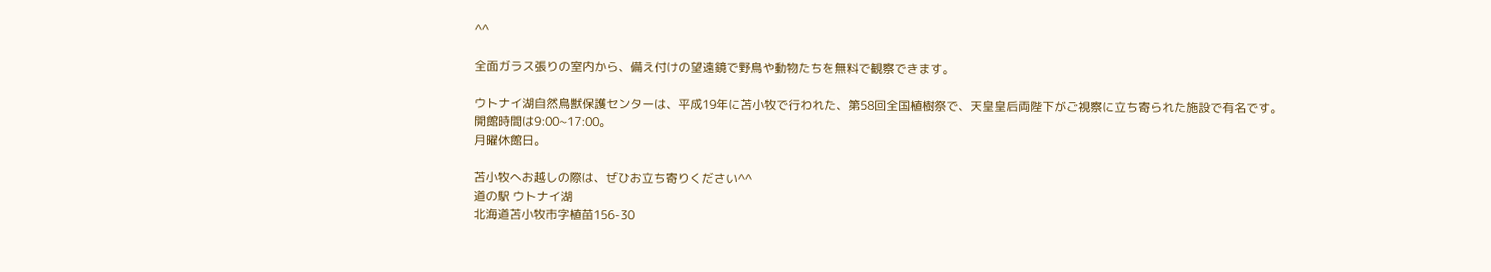^^

全面ガラス張りの室内から、備え付けの望遠鏡で野鳥や動物たちを無料で観察できます。

ウトナイ湖自然鳥獣保護センターは、平成19年に苫小牧で行われた、第58回全国植樹祭で、天皇皇后両陛下がご視察に立ち寄られた施設で有名です。
開館時間は9:00~17:00。
月曜休館日。

苫小牧へお越しの際は、ぜひお立ち寄りください^^
道の駅 ウトナイ湖
北海道苫小牧市字植苗156-30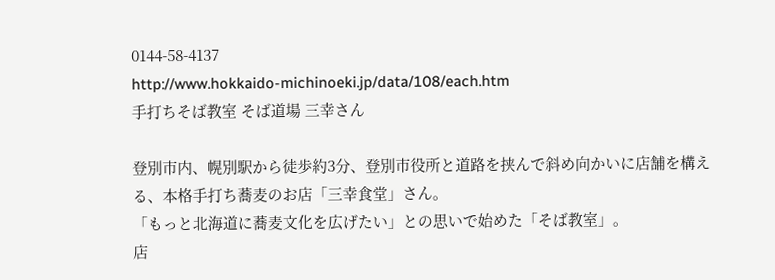0144-58-4137
http://www.hokkaido-michinoeki.jp/data/108/each.htm
手打ちそば教室 そば道場 三幸さん

登別市内、幌別駅から徒歩約3分、登別市役所と道路を挟んで斜め向かいに店舗を構える、本格手打ち蕎麦のお店「三幸食堂」さん。
「もっと北海道に蕎麦文化を広げたい」との思いで始めた「そば教室」。
店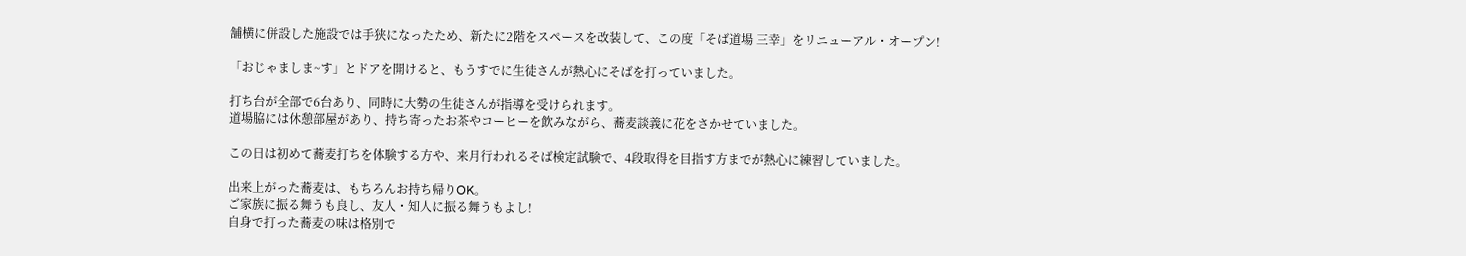舗横に併設した施設では手狭になったため、新たに2階をスペースを改装して、この度「そば道場 三幸」をリニューアル・オープン!

「おじゃましま~す」とドアを開けると、もうすでに生徒さんが熱心にそばを打っていました。

打ち台が全部で6台あり、同時に大勢の生徒さんが指導を受けられます。
道場脇には休憩部屋があり、持ち寄ったお茶やコーヒーを飲みながら、蕎麦談義に花をさかせていました。

この日は初めて蕎麦打ちを体験する方や、来月行われるそば検定試験で、4段取得を目指す方までが熱心に練習していました。

出来上がった蕎麦は、もちろんお持ち帰りOK。
ご家族に振る舞うも良し、友人・知人に振る舞うもよし!
自身で打った蕎麦の味は格別で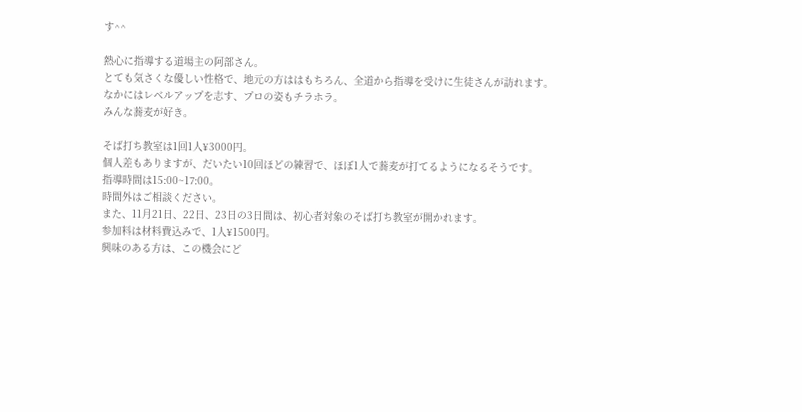す^^

熱心に指導する道場主の阿部さん。
とても気さくな優しい性格で、地元の方ははもちろん、全道から指導を受けに生徒さんが訪れます。
なかにはレベルアップを志す、プロの姿もチラホラ。
みんな蕎麦が好き。

そば打ち教室は1回1人¥3000円。
個人差もありますが、だいたい10回ほどの練習で、ほぼ1人で蕎麦が打てるようになるそうです。
指導時間は15:00~17:00。
時間外はご相談ください。
また、11月21日、22日、23日の3日間は、初心者対象のそば打ち教室が開かれます。
参加料は材料費込みで、1人¥1500円。
興味のある方は、この機会にど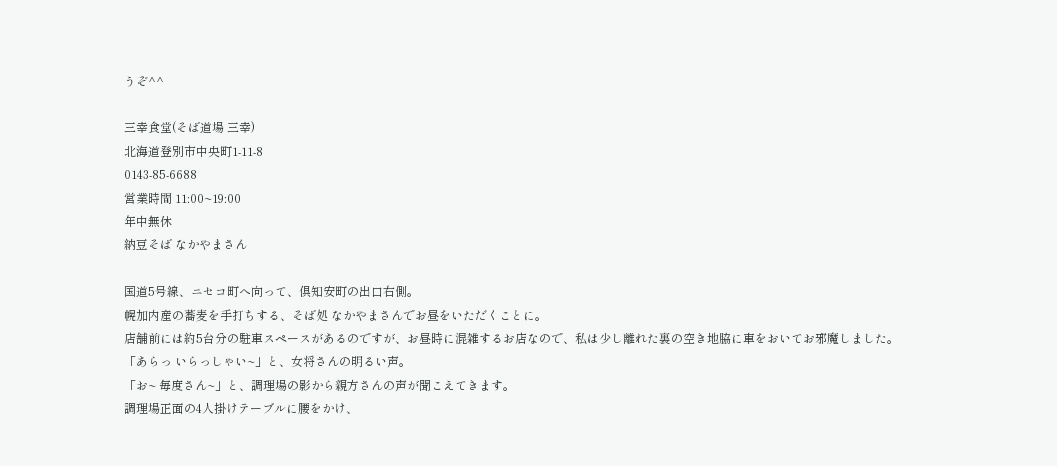うぞ^^

三幸食堂(そば道場 三幸)
北海道登別市中央町1-11-8
0143-85-6688
営業時間 11:00~19:00
年中無休
納豆そば なかやまさん

国道5号線、ニセコ町へ向って、倶知安町の出口右側。
幌加内産の蕎麦を手打ちする、そば処 なかやまさんでお昼をいただくことに。
店舗前には約5台分の駐車スペースがあるのですが、お昼時に混雑するお店なので、私は少し離れた裏の空き地脇に車をおいてお邪魔しました。
「あらっ いらっしゃい~」と、女将さんの明るい声。
「お~ 毎度さん~」と、調理場の影から親方さんの声が聞こえてきます。
調理場正面の4人掛けテーブルに腰をかけ、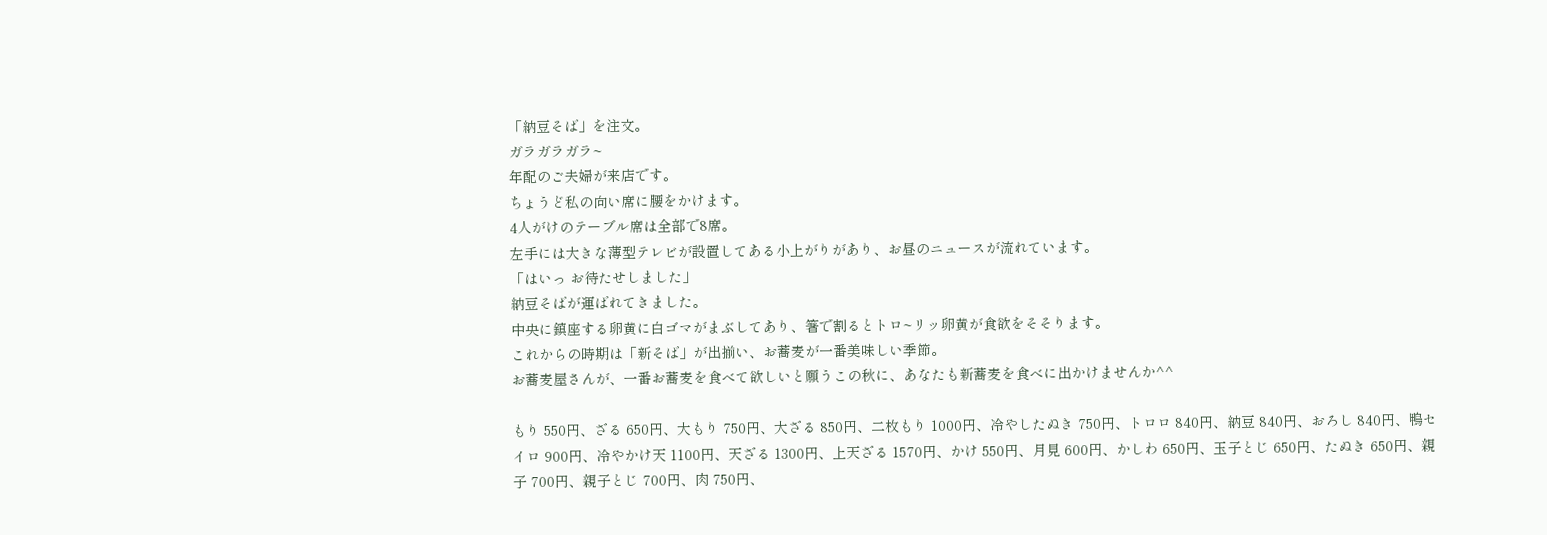「納豆そば」を注文。
ガラガラガラ~
年配のご夫婦が来店です。
ちょうど私の向い席に腰をかけます。
4人がけのテーブル席は全部で8席。
左手には大きな薄型テレビが設置してある小上がりがあり、お昼のニュースが流れています。
「はいっ お待たせしました」
納豆そばが運ばれてきました。
中央に鎮座する卵黄に白ゴマがまぶしてあり、箸で割るとトロ~リッ卵黄が食欲をそそります。
これからの時期は「新そば」が出揃い、お蕎麦が一番美味しい季節。
お蕎麦屋さんが、一番お蕎麦を食べて欲しいと願うこの秋に、あなたも新蕎麦を食べに出かけませんか^^

もり 550円、ざる 650円、大もり 750円、大ざる 850円、二枚もり 1000円、冷やしたぬき 750円、トロロ 840円、納豆 840円、おろし 840円、鴨セイロ 900円、冷やかけ天 1100円、天ざる 1300円、上天ざる 1570円、かけ 550円、月見 600円、かしわ 650円、玉子とじ 650円、たぬき 650円、親子 700円、親子とじ 700円、肉 750円、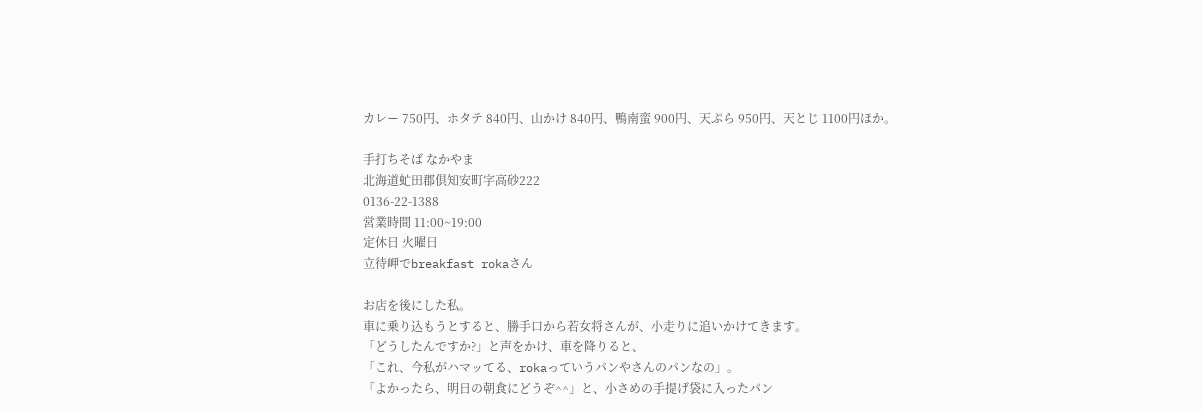カレー 750円、ホタテ 840円、山かけ 840円、鴨南蛮 900円、天ぷら 950円、天とじ 1100円ほか。

手打ちそば なかやま
北海道虻田郡倶知安町字高砂222
0136-22-1388
営業時間 11:00~19:00
定休日 火曜日
立待岬でbreakfast rokaさん

お店を後にした私。
車に乗り込もうとすると、勝手口から若女将さんが、小走りに追いかけてきます。
「どうしたんですか?」と声をかけ、車を降りると、
「これ、今私がハマッてる、rokaっていうパンやさんのパンなの」。
「よかったら、明日の朝食にどうぞ^^」と、小さめの手提げ袋に入ったパン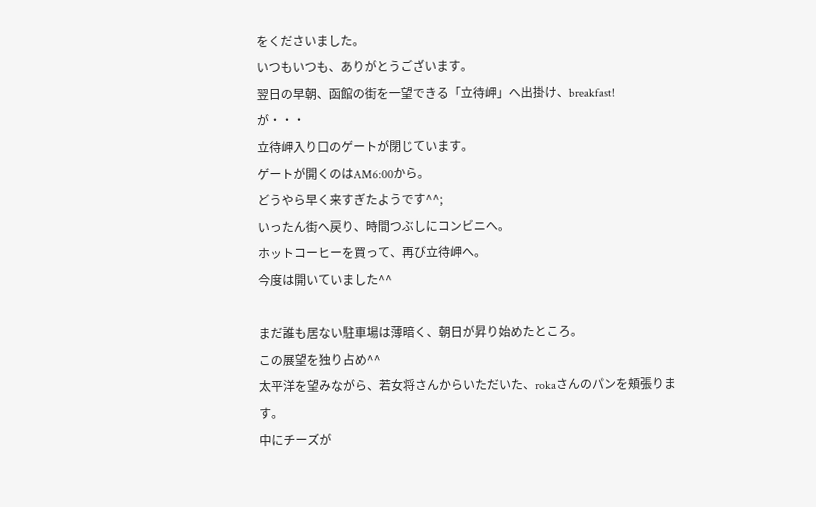をくださいました。
いつもいつも、ありがとうございます。
翌日の早朝、函館の街を一望できる「立待岬」へ出掛け、breakfast!
が・・・
立待岬入り口のゲートが閉じています。
ゲートが開くのはAM6:00から。
どうやら早く来すぎたようです^^;
いったん街へ戻り、時間つぶしにコンビニへ。
ホットコーヒーを買って、再び立待岬へ。
今度は開いていました^^

まだ誰も居ない駐車場は薄暗く、朝日が昇り始めたところ。
この展望を独り占め^^
太平洋を望みながら、若女将さんからいただいた、rokaさんのパンを頬張ります。
中にチーズが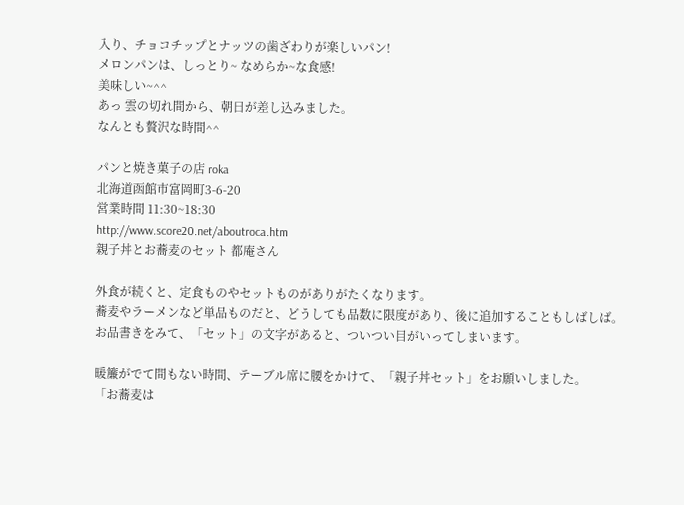入り、チョコチップとナッツの歯ざわりが楽しいパン!
メロンパンは、しっとり~ なめらか~な食感!
美味しい~^^
あっ 雲の切れ間から、朝日が差し込みました。
なんとも贅沢な時間^^

パンと焼き菓子の店 roka
北海道函館市富岡町3-6-20
営業時間 11:30~18:30
http://www.score20.net/aboutroca.htm
親子丼とお蕎麦のセット 都庵さん

外食が続くと、定食ものやセットものがありがたくなります。
蕎麦やラーメンなど単品ものだと、どうしても品数に限度があり、後に追加することもしばしば。
お品書きをみて、「セット」の文字があると、ついつい目がいってしまいます。

暖簾がでて間もない時間、テーブル席に腰をかけて、「親子丼セット」をお願いしました。
「お蕎麦は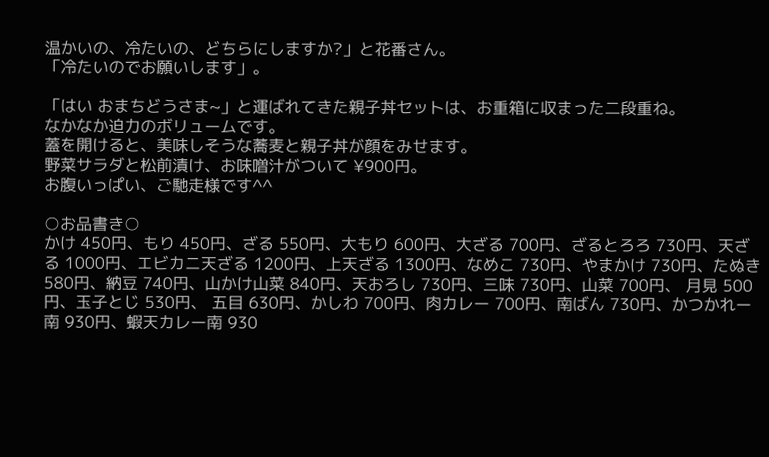温かいの、冷たいの、どちらにしますか?」と花番さん。
「冷たいのでお願いします」。

「はい おまちどうさま~」と運ばれてきた親子丼セットは、お重箱に収まった二段重ね。
なかなか迫力のボリュームです。
蓋を開けると、美味しそうな蕎麦と親子丼が顔をみせます。
野菜サラダと松前漬け、お味噌汁がついて ¥900円。
お腹いっぱい、ご馳走様です^^

○お品書き○
かけ 450円、もり 450円、ざる 550円、大もり 600円、大ざる 700円、ざるとろろ 730円、天ざる 1000円、エビカニ天ざる 1200円、上天ざる 1300円、なめこ 730円、やまかけ 730円、たぬき 580円、納豆 740円、山かけ山菜 840円、天おろし 730円、三味 730円、山菜 700円、 月見 500円、玉子とじ 530円、 五目 630円、かしわ 700円、肉カレー 700円、南ばん 730円、かつかれー南 930円、蝦天カレー南 930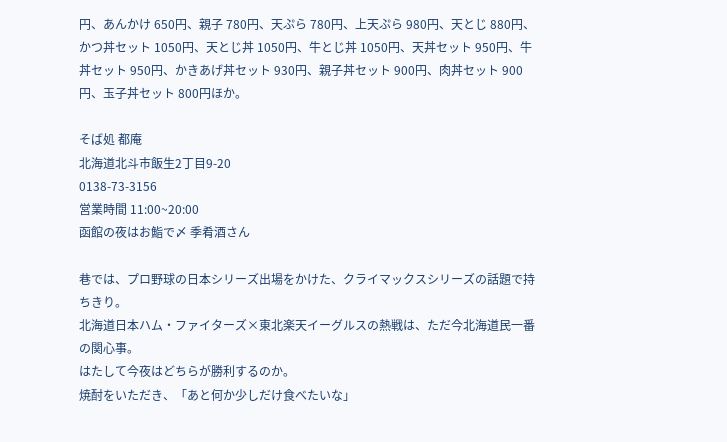円、あんかけ 650円、親子 780円、天ぷら 780円、上天ぷら 980円、天とじ 880円、かつ丼セット 1050円、天とじ丼 1050円、牛とじ丼 1050円、天丼セット 950円、牛丼セット 950円、かきあげ丼セット 930円、親子丼セット 900円、肉丼セット 900円、玉子丼セット 800円ほか。

そば処 都庵
北海道北斗市飯生2丁目9-20
0138-73-3156
営業時間 11:00~20:00
函館の夜はお鮨で〆 季肴酒さん

巷では、プロ野球の日本シリーズ出場をかけた、クライマックスシリーズの話題で持ちきり。
北海道日本ハム・ファイターズ×東北楽天イーグルスの熱戦は、ただ今北海道民一番の関心事。
はたして今夜はどちらが勝利するのか。
焼酎をいただき、「あと何か少しだけ食べたいな」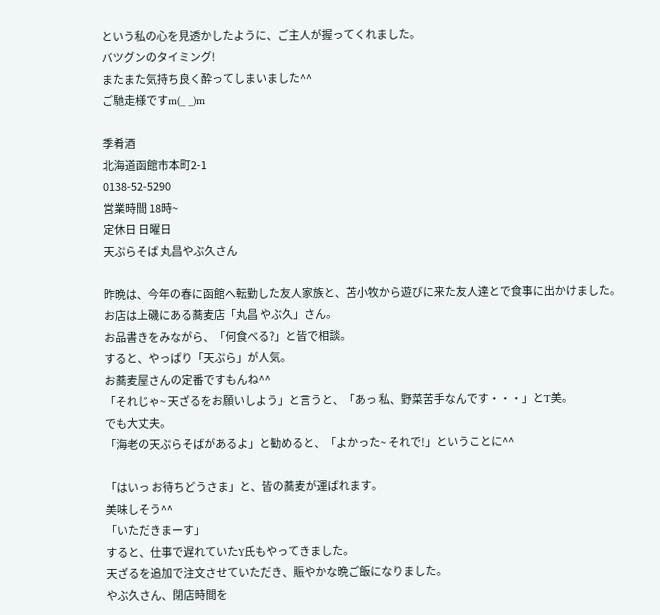という私の心を見透かしたように、ご主人が握ってくれました。
バツグンのタイミング!
またまた気持ち良く酔ってしまいました^^
ご馳走様ですm(_ _)m

季肴酒
北海道函館市本町2-1
0138-52-5290
営業時間 18時~
定休日 日曜日
天ぷらそば 丸昌やぶ久さん

昨晩は、今年の春に函館へ転勤した友人家族と、苫小牧から遊びに来た友人達とで食事に出かけました。
お店は上磯にある蕎麦店「丸昌 やぶ久」さん。
お品書きをみながら、「何食べる?」と皆で相談。
すると、やっぱり「天ぷら」が人気。
お蕎麦屋さんの定番ですもんね^^
「それじゃ~ 天ざるをお願いしよう」と言うと、「あっ 私、野菜苦手なんです・・・」とT美。
でも大丈夫。
「海老の天ぷらそばがあるよ」と勧めると、「よかった~ それで!」ということに^^

「はいっ お待ちどうさま」と、皆の蕎麦が運ばれます。
美味しそう^^
「いただきまーす」
すると、仕事で遅れていたY氏もやってきました。
天ざるを追加で注文させていただき、賑やかな晩ご飯になりました。
やぶ久さん、閉店時間を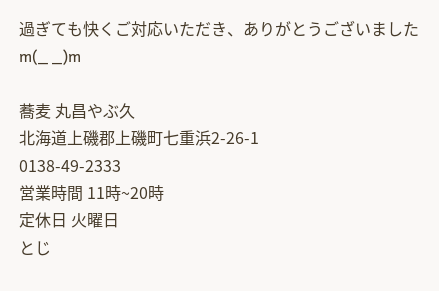過ぎても快くご対応いただき、ありがとうございましたm(_ _)m

蕎麦 丸昌やぶ久
北海道上磯郡上磯町七重浜2-26-1
0138-49-2333
営業時間 11時~20時
定休日 火曜日
とじ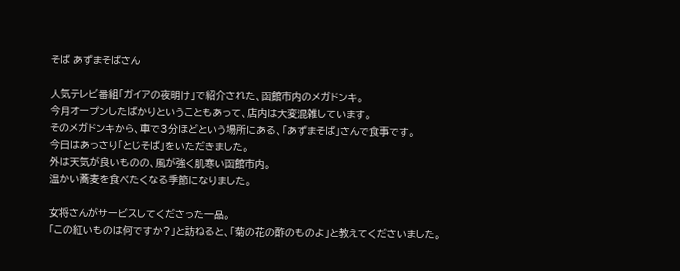そば あずまそばさん

人気テレビ番組「ガイアの夜明け」で紹介された、函館市内のメガドンキ。
今月オープンしたばかりということもあって、店内は大変混雑しています。
そのメガドンキから、車で3分ほどという場所にある、「あずまそば」さんで食事です。
今日はあっさり「とじそば」をいただきました。
外は天気が良いものの、風が強く肌寒い函館市内。
温かい蕎麦を食べたくなる季節になりました。

女将さんがサービスしてくださった一品。
「この紅いものは何ですか?」と訪ねると、「菊の花の酢のものよ」と教えてくださいました。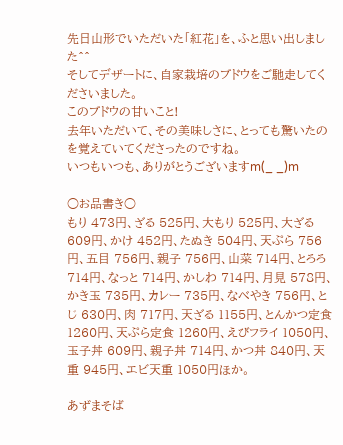先日山形でいただいた「紅花」を、ふと思い出しました^^
そしてデザートに、自家栽培のブドウをご馳走してくださいました。
このブドウの甘いこと!
去年いただいて、その美味しさに、とっても驚いたのを覚えていてくださったのですね。
いつもいつも、ありがとうございますm(_ _)m

○お品書き○
もり 473円、ざる 525円、大もり 525円、大ざる 609円、かけ 452円、たぬき 504円、天ぷら 756円、五目 756円、親子 756円、山菜 714円、とろろ 714円、なっと 714円、かしわ 714円、月見 578円、かき玉 735円、カレー 735円、なべやき 756円、とじ 630円、肉 717円、天ざる 1155円、とんかつ定食 1260円、天ぷら定食 1260円、えびフライ 1050円、玉子丼 609円、親子丼 714円、かつ丼 840円、天重 945円、エビ天重 1050円ほか。

あずまそば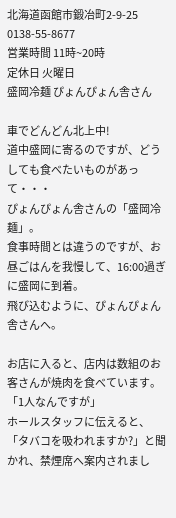北海道函館市鍛冶町2-9-25
0138-55-8677
営業時間 11時~20時
定休日 火曜日
盛岡冷麺 ぴょんぴょん舎さん

車でどんどん北上中!
道中盛岡に寄るのですが、どうしても食べたいものがあって・・・
ぴょんぴょん舎さんの「盛岡冷麺」。
食事時間とは違うのですが、お昼ごはんを我慢して、16:00過ぎに盛岡に到着。
飛び込むように、ぴょんぴょん舎さんへ。

お店に入ると、店内は数組のお客さんが焼肉を食べています。
「1人なんですが」
ホールスタッフに伝えると、「タバコを吸われますか?」と聞かれ、禁煙席へ案内されまし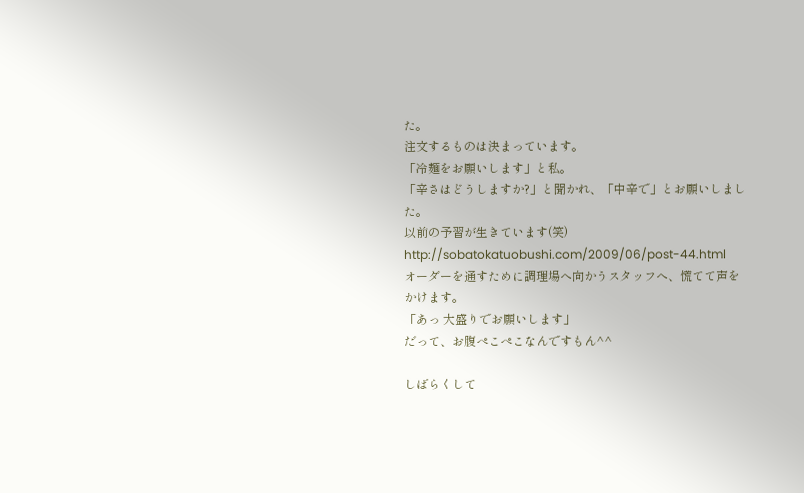た。
注文するものは決まっています。
「冷麺をお願いします」と私。
「辛さはどうしますか?」と聞かれ、「中辛で」とお願いしました。
以前の予習が生きています(笑)
http://sobatokatuobushi.com/2009/06/post-44.html
オーダーを通すために調理場へ向かうスタッフへ、慌てて声をかけます。
「あっ 大盛りでお願いします」
だって、お腹ぺこぺこなんですもん^^

しばらくして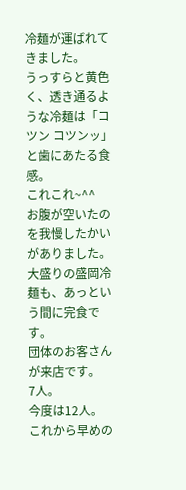冷麺が運ばれてきました。
うっすらと黄色く、透き通るような冷麺は「コツン コツンッ」と歯にあたる食感。
これこれ~^^
お腹が空いたのを我慢したかいがありました。
大盛りの盛岡冷麺も、あっという間に完食です。
団体のお客さんが来店です。
7人。
今度は12人。
これから早めの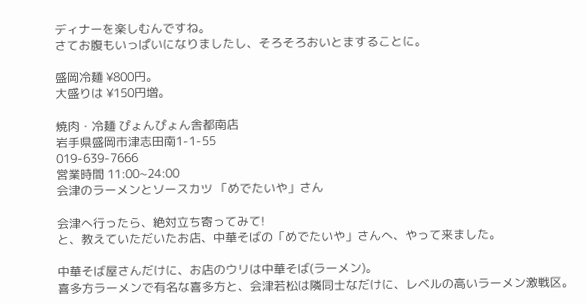ディナーを楽しむんですね。
さてお腹もいっぱいになりましたし、そろそろおいとますることに。

盛岡冷麺 ¥800円。
大盛りは ¥150円増。

焼肉・冷麺 ぴょんぴょん舎都南店
岩手県盛岡市津志田南1-1-55
019-639-7666
営業時間 11:00~24:00
会津のラーメンとソースカツ 「めでたいや」さん

会津へ行ったら、絶対立ち寄ってみて!
と、教えていただいたお店、中華そばの「めでたいや」さんへ、やって来ました。

中華そば屋さんだけに、お店のウリは中華そば(ラーメン)。
喜多方ラーメンで有名な喜多方と、会津若松は隣同士なだけに、レベルの高いラーメン激戦区。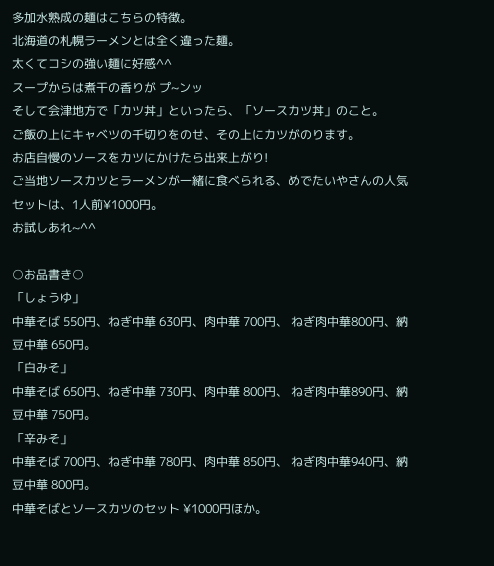多加水熟成の麺はこちらの特徴。
北海道の札幌ラーメンとは全く違った麺。
太くてコシの強い麺に好感^^
スープからは煮干の香りが プ~ンッ
そして会津地方で「カツ丼」といったら、「ソースカツ丼」のこと。
ご飯の上にキャベツの千切りをのせ、その上にカツがのります。
お店自慢のソースをカツにかけたら出来上がり!
ご当地ソースカツとラーメンが一緒に食べられる、めでたいやさんの人気セットは、1人前¥1000円。
お試しあれ~^^

○お品書き○
「しょうゆ」
中華そば 550円、ねぎ中華 630円、肉中華 700円、 ねぎ肉中華800円、納豆中華 650円。
「白みそ」
中華そば 650円、ねぎ中華 730円、肉中華 800円、 ねぎ肉中華890円、納豆中華 750円。
「辛みそ」
中華そば 700円、ねぎ中華 780円、肉中華 850円、 ねぎ肉中華940円、納豆中華 800円。
中華そばとソースカツのセット ¥1000円ほか。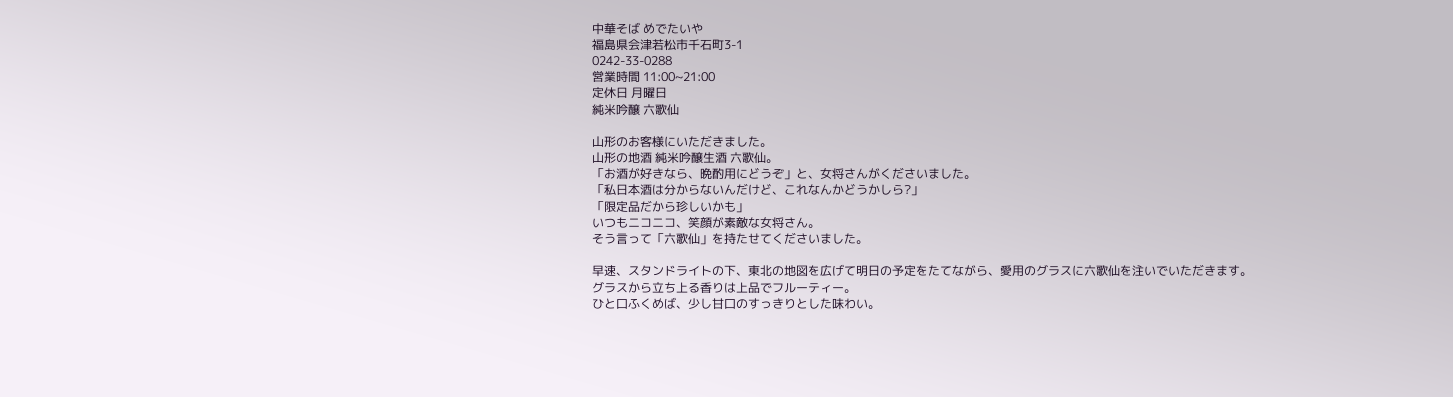中華そば めでたいや
福島県会津若松市千石町3-1
0242-33-0288
営業時間 11:00~21:00
定休日 月曜日
純米吟醸 六歌仙

山形のお客様にいただきました。
山形の地酒 純米吟醸生酒 六歌仙。
「お酒が好きなら、晩酌用にどうぞ」と、女将さんがくださいました。
「私日本酒は分からないんだけど、これなんかどうかしら?」
「限定品だから珍しいかも」
いつもニコニコ、笑顔が素敵な女将さん。
そう言って「六歌仙」を持たせてくださいました。

早速、スタンドライトの下、東北の地図を広げて明日の予定をたてながら、愛用のグラスに六歌仙を注いでいただきます。
グラスから立ち上る香りは上品でフルーティー。
ひと口ふくめば、少し甘口のすっきりとした味わい。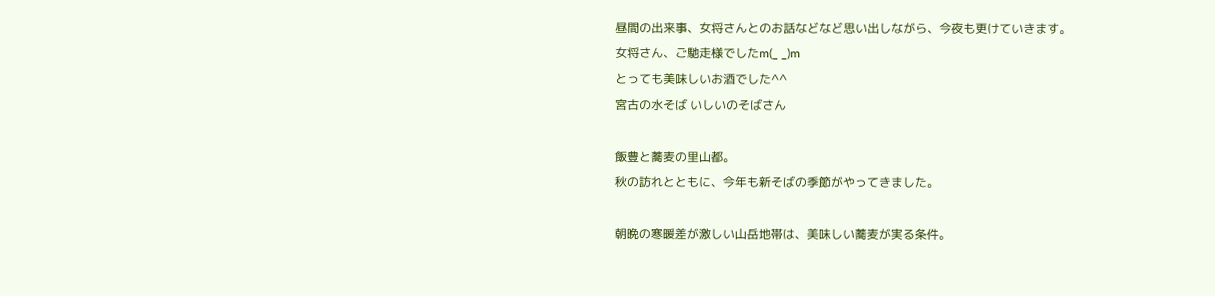昼間の出来事、女将さんとのお話などなど思い出しながら、今夜も更けていきます。
女将さん、ご馳走様でしたm(_ _)m
とっても美味しいお酒でした^^
宮古の水そば いしいのそばさん

飯豊と蕎麦の里山都。
秋の訪れとともに、今年も新そばの季節がやってきました。

朝晩の寒暖差が激しい山岳地帯は、美味しい蕎麦が実る条件。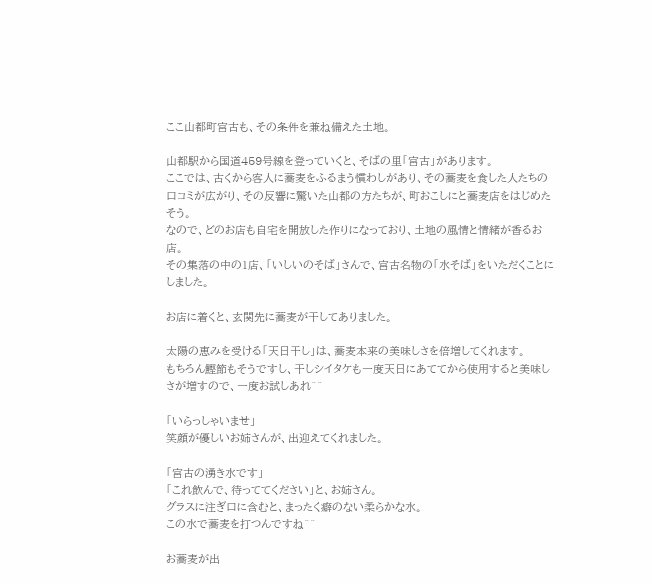ここ山都町宮古も、その条件を兼ね備えた土地。

山都駅から国道459号線を登っていくと、そばの里「宮古」があります。
ここでは、古くから客人に蕎麦をふるまう慣わしがあり、その蕎麦を食した人たちの口コミが広がり、その反響に驚いた山都の方たちが、町おこしにと蕎麦店をはじめたそう。
なので、どのお店も自宅を開放した作りになっており、土地の風情と情緒が香るお店。
その集落の中の1店、「いしいのそば」さんで、宮古名物の「水そば」をいただくことにしました。

お店に着くと、玄関先に蕎麦が干してありました。

太陽の恵みを受ける「天日干し」は、蕎麦本来の美味しさを倍増してくれます。
もちろん鰹節もそうですし、干しシイタケも一度天日にあててから使用すると美味しさが増すので、一度お試しあれ^^

「いらっしゃいませ」
笑顔が優しいお姉さんが、出迎えてくれました。

「宮古の湧き水です」
「これ飲んで、待っててください」と、お姉さん。
グラスに注ぎ口に含むと、まったく癖のない柔らかな水。
この水で蕎麦を打つんですね^^

お蕎麦が出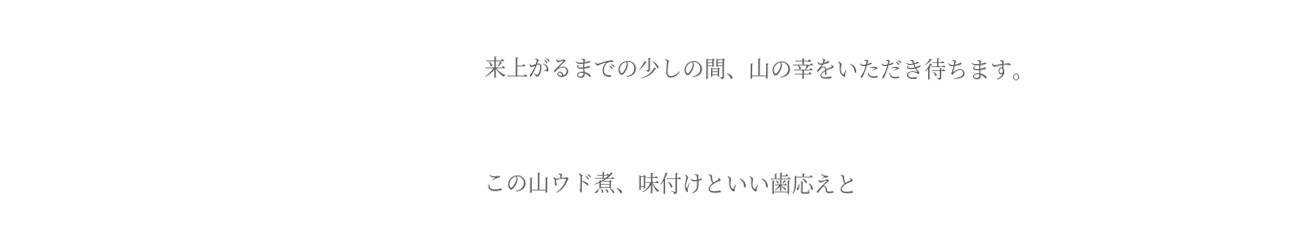来上がるまでの少しの間、山の幸をいただき待ちます。


この山ウド煮、味付けといい歯応えと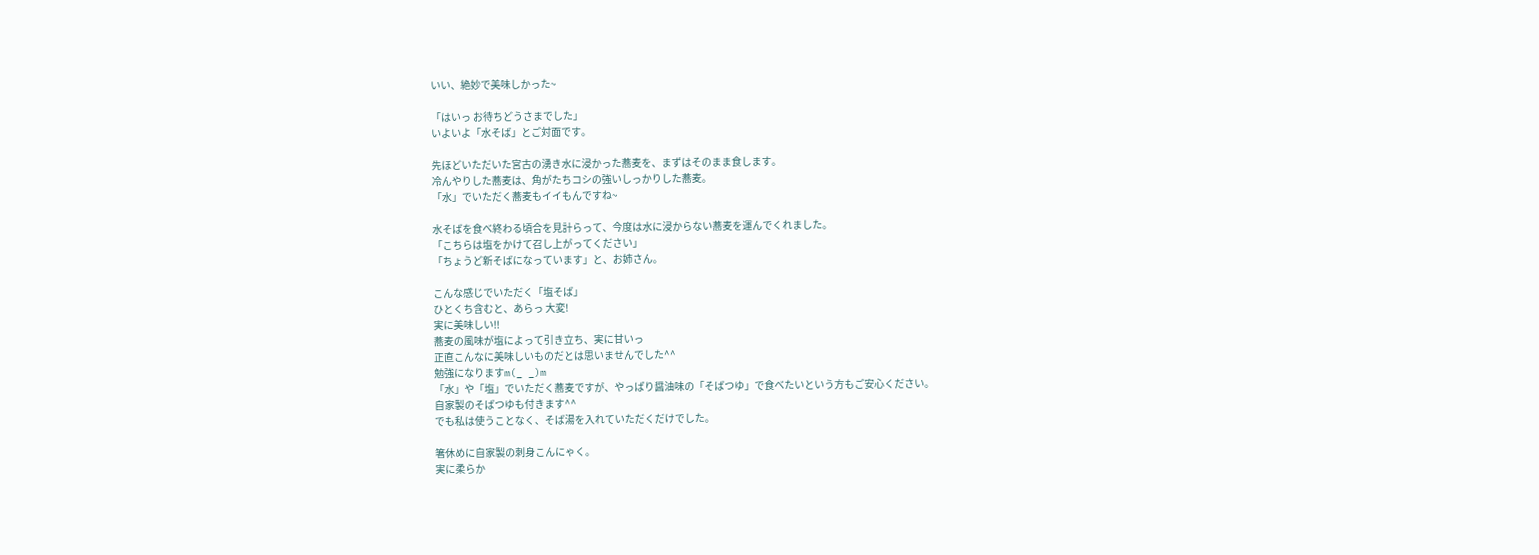いい、絶妙で美味しかった~

「はいっ お待ちどうさまでした」
いよいよ「水そば」とご対面です。

先ほどいただいた宮古の湧き水に浸かった蕎麦を、まずはそのまま食します。
冷んやりした蕎麦は、角がたちコシの強いしっかりした蕎麦。
「水」でいただく蕎麦もイイもんですね~

水そばを食べ終わる頃合を見計らって、今度は水に浸からない蕎麦を運んでくれました。
「こちらは塩をかけて召し上がってください」
「ちょうど新そばになっています」と、お姉さん。

こんな感じでいただく「塩そば」
ひとくち含むと、あらっ 大変!
実に美味しい!!
蕎麦の風味が塩によって引き立ち、実に甘いっ
正直こんなに美味しいものだとは思いませんでした^^
勉強になりますm(_ _)m
「水」や「塩」でいただく蕎麦ですが、やっぱり醤油味の「そばつゆ」で食べたいという方もご安心ください。
自家製のそばつゆも付きます^^
でも私は使うことなく、そば湯を入れていただくだけでした。

箸休めに自家製の刺身こんにゃく。
実に柔らか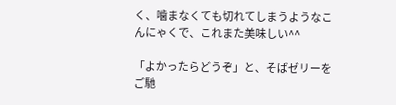く、噛まなくても切れてしまうようなこんにゃくで、これまた美味しい^^

「よかったらどうぞ」と、そばゼリーをご馳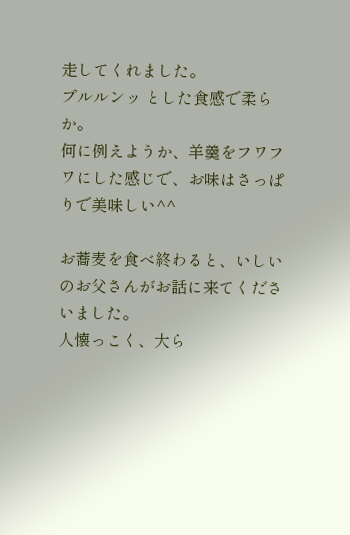走してくれました。
プルルンッ とした食感で柔らか。
何に例えようか、羊羹をフワフワにした感じで、お味はさっぱりで美味しい^^

お蕎麦を食べ終わると、いしいのお父さんがお話に来てくださいました。
人懐っこく、大ら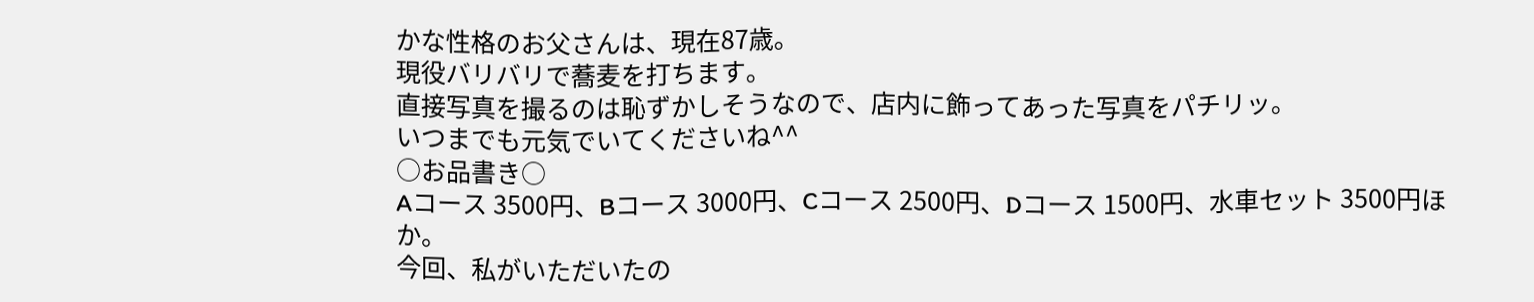かな性格のお父さんは、現在87歳。
現役バリバリで蕎麦を打ちます。
直接写真を撮るのは恥ずかしそうなので、店内に飾ってあった写真をパチリッ。
いつまでも元気でいてくださいね^^
○お品書き○
Aコース 3500円、Bコース 3000円、Cコース 2500円、Dコース 1500円、水車セット 3500円ほか。
今回、私がいただいたの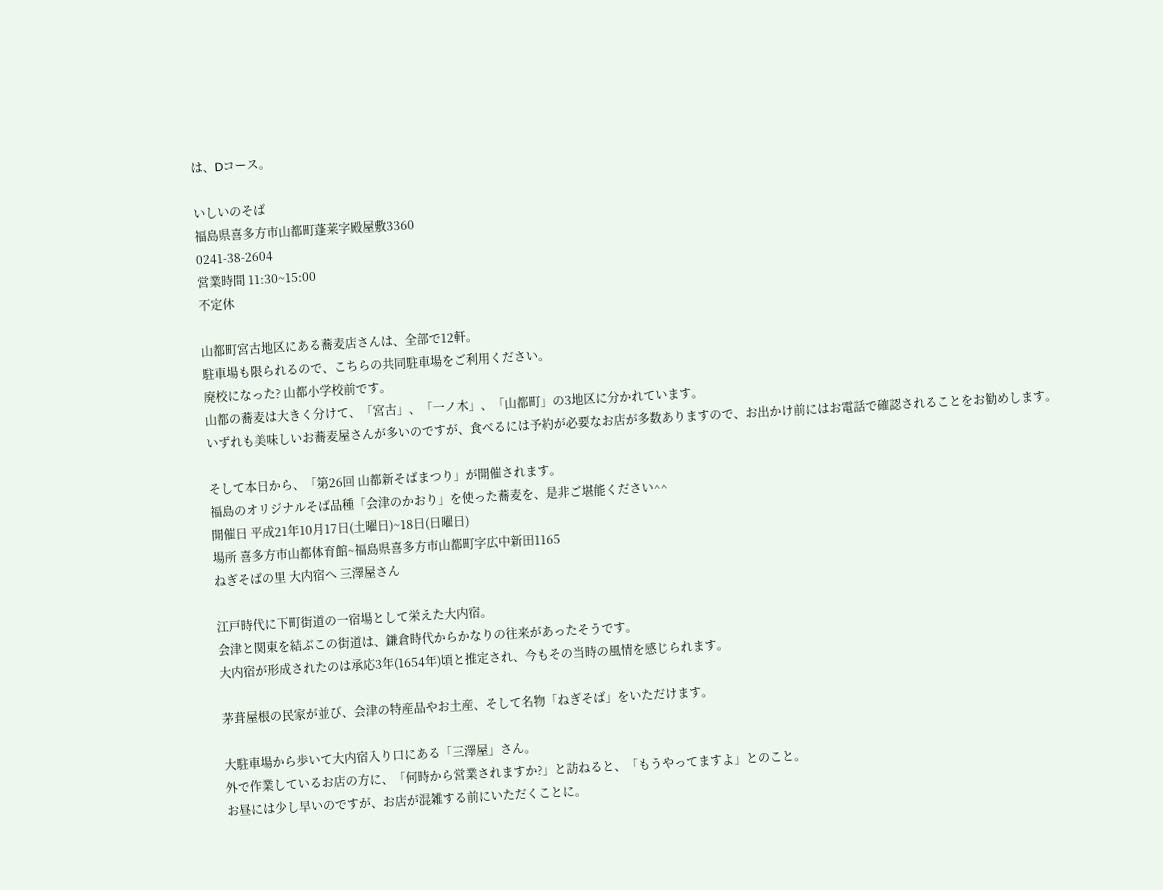は、Dコース。

いしいのそば
福島県喜多方市山都町蓬莱字殿屋敷3360
0241-38-2604
営業時間 11:30~15:00
不定休

山都町宮古地区にある蕎麦店さんは、全部で12軒。
駐車場も限られるので、こちらの共同駐車場をご利用ください。
廃校になった? 山都小学校前です。
山都の蕎麦は大きく分けて、「宮古」、「一ノ木」、「山都町」の3地区に分かれています。
いずれも美味しいお蕎麦屋さんが多いのですが、食べるには予約が必要なお店が多数ありますので、お出かけ前にはお電話で確認されることをお勧めします。

そして本日から、「第26回 山都新そばまつり」が開催されます。
福島のオリジナルそば品種「会津のかおり」を使った蕎麦を、是非ご堪能ください^^
開催日 平成21年10月17日(土曜日)~18日(日曜日)
場所 喜多方市山都体育館~福島県喜多方市山都町字広中新田1165
ねぎそばの里 大内宿へ 三澤屋さん

江戸時代に下町街道の一宿場として栄えた大内宿。
会津と関東を結ぶこの街道は、鎌倉時代からかなりの往来があったそうです。
大内宿が形成されたのは承応3年(1654年)頃と推定され、今もその当時の風情を感じられます。

茅葺屋根の民家が並び、会津の特産品やお土産、そして名物「ねぎそば」をいただけます。

大駐車場から歩いて大内宿入り口にある「三澤屋」さん。
外で作業しているお店の方に、「何時から営業されますか?」と訪ねると、「もうやってますよ」とのこと。
お昼には少し早いのですが、お店が混雑する前にいただくことに。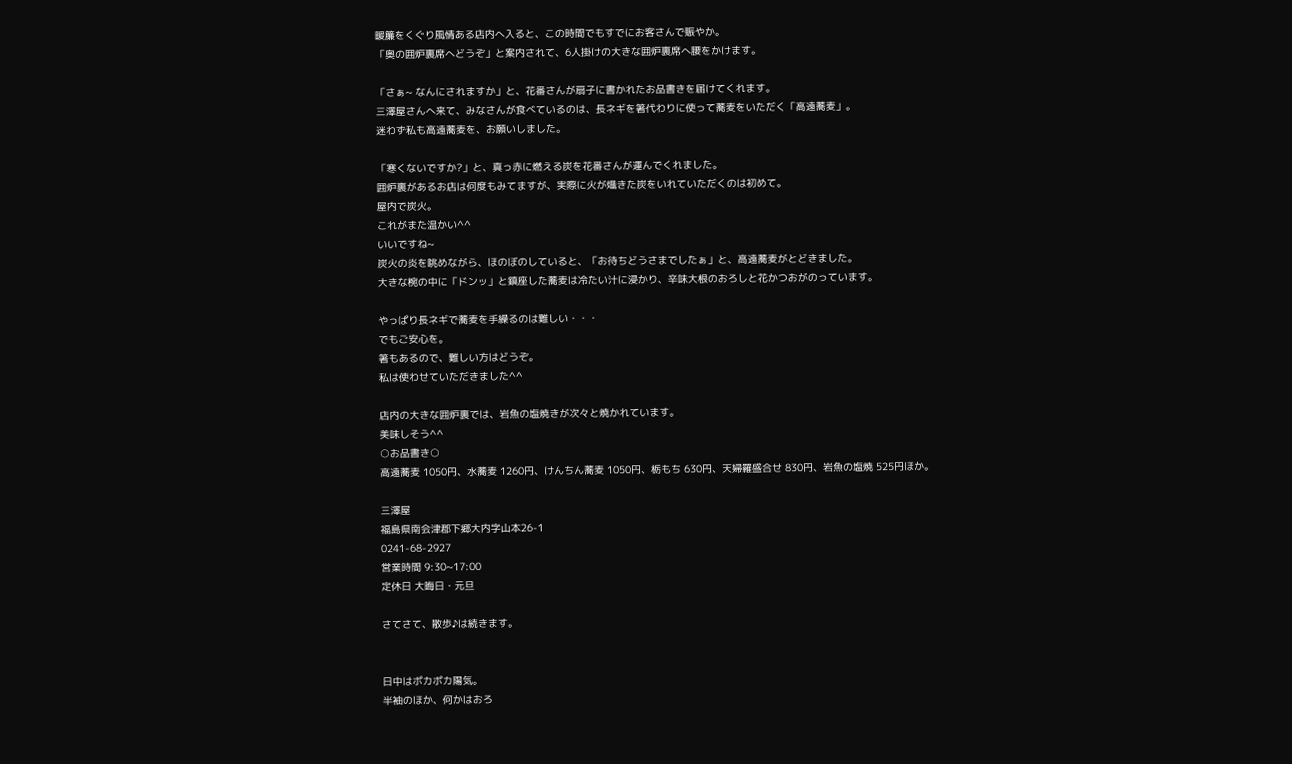暖簾をくぐり風情ある店内へ入ると、この時間でもすでにお客さんで賑やか。
「奥の囲炉裏席へどうぞ」と案内されて、6人掛けの大きな囲炉裏席へ腰をかけます。

「さぁ~ なんにされますか」と、花番さんが扇子に書かれたお品書きを届けてくれます。
三澤屋さんへ来て、みなさんが食べているのは、長ネギを箸代わりに使って蕎麦をいただく「高遠蕎麦」。
迷わず私も高遠蕎麦を、お願いしました。

「寒くないですか?」と、真っ赤に燃える炭を花番さんが運んでくれました。
囲炉裏があるお店は何度もみてますが、実際に火が熾きた炭をいれていただくのは初めて。
屋内で炭火。
これがまた温かい^^
いいですね~
炭火の炎を眺めながら、ほのぼのしていると、「お待ちどうさまでしたぁ」と、高遠蕎麦がとどきました。
大きな椀の中に「ドンッ」と鎮座した蕎麦は冷たい汁に浸かり、辛味大根のおろしと花かつおがのっています。

やっぱり長ネギで蕎麦を手繰るのは難しい・・・
でもご安心を。
箸もあるので、難しい方はどうぞ。
私は使わせていただきました^^

店内の大きな囲炉裏では、岩魚の塩焼きが次々と焼かれています。
美味しそう^^
○お品書き○
高遠蕎麦 1050円、水蕎麦 1260円、けんちん蕎麦 1050円、栃もち 630円、天婦羅盛合せ 830円、岩魚の塩焼 525円ほか。

三澤屋
福島県南会津郡下郷大内字山本26-1
0241-68-2927
営業時間 9:30~17:00
定休日 大晦日・元旦

さてさて、散歩♪は続きます。


日中はポカポカ陽気。
半袖のほか、何かはおろ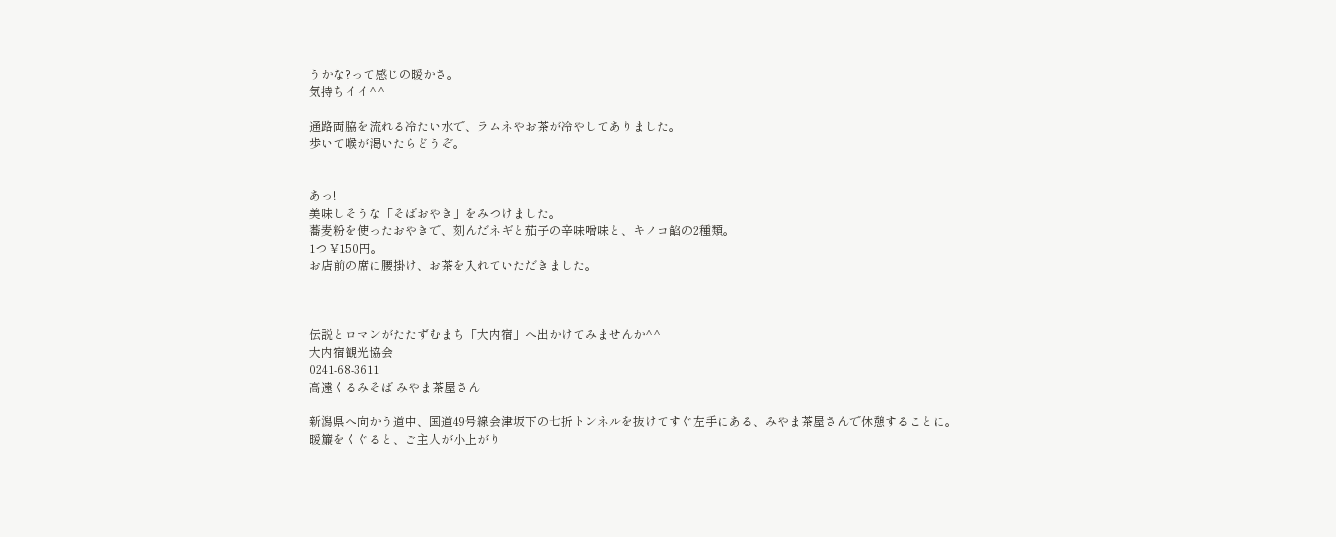うかな?って感じの暖かさ。
気持ちイイ^^

通路両脇を流れる冷たい水で、ラムネやお茶が冷やしてありました。
歩いて喉が渇いたらどうぞ。


あっ!
美味しそうな「そばおやき」をみつけました。
蕎麦粉を使ったおやきで、刻んだネギと茄子の辛味噌味と、キノコ餡の2種類。
1つ ¥150円。
お店前の席に腰掛け、お茶を入れていただきました。



伝説とロマンがたたずむまち「大内宿」へ出かけてみませんか^^
大内宿観光協会
0241-68-3611
高遠くるみそば みやま茶屋さん

新潟県へ向かう道中、国道49号線会津坂下の七折トンネルを抜けてすぐ左手にある、みやま茶屋さんで休憩することに。
暖簾をくぐると、ご主人が小上がり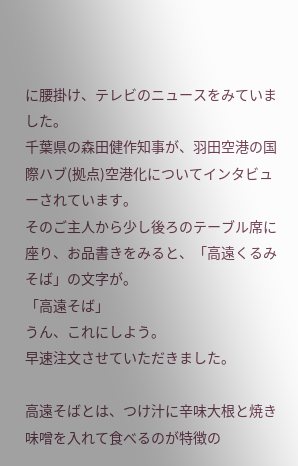に腰掛け、テレビのニュースをみていました。
千葉県の森田健作知事が、羽田空港の国際ハブ(拠点)空港化についてインタビューされています。
そのご主人から少し後ろのテーブル席に座り、お品書きをみると、「高遠くるみそば」の文字が。
「高遠そば」
うん、これにしよう。
早速注文させていただきました。

高遠そばとは、つけ汁に辛味大根と焼き味噌を入れて食べるのが特徴の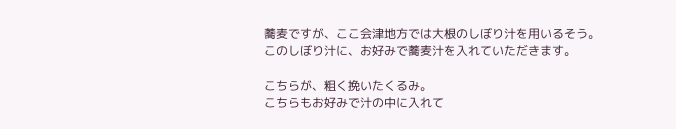蕎麦ですが、ここ会津地方では大根のしぼり汁を用いるそう。
このしぼり汁に、お好みで蕎麦汁を入れていただきます。

こちらが、粗く挽いたくるみ。
こちらもお好みで汁の中に入れて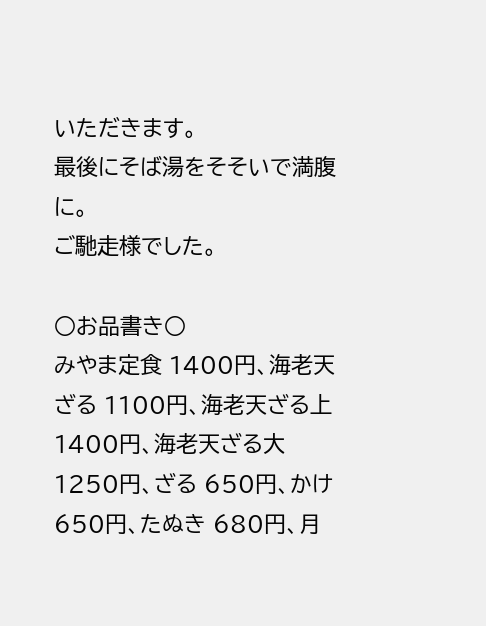いただきます。
最後にそば湯をそそいで満腹に。
ご馳走様でした。

○お品書き○
みやま定食 1400円、海老天ざる 1100円、海老天ざる上 1400円、海老天ざる大 1250円、ざる 650円、かけ 650円、たぬき 680円、月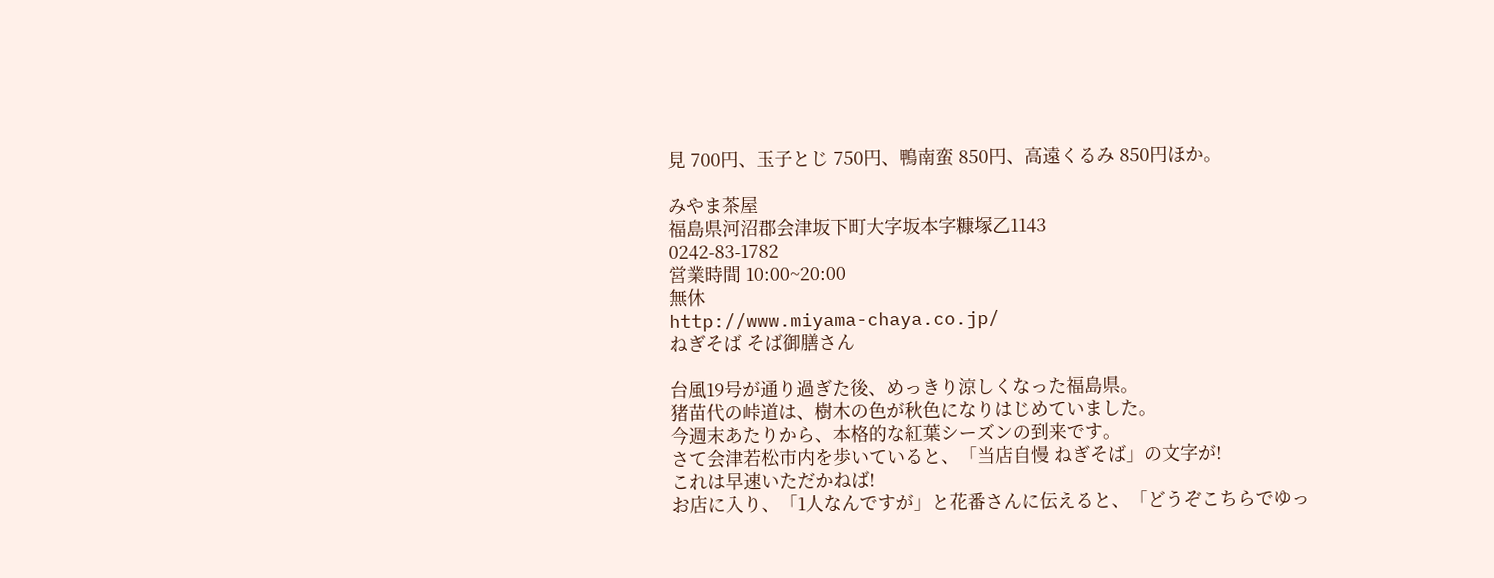見 700円、玉子とじ 750円、鴨南蛮 850円、高遠くるみ 850円ほか。

みやま茶屋
福島県河沼郡会津坂下町大字坂本字糠塚乙1143
0242-83-1782
営業時間 10:00~20:00
無休
http://www.miyama-chaya.co.jp/
ねぎそば そば御膳さん

台風19号が通り過ぎた後、めっきり涼しくなった福島県。
猪苗代の峠道は、樹木の色が秋色になりはじめていました。
今週末あたりから、本格的な紅葉シーズンの到来です。
さて会津若松市内を歩いていると、「当店自慢 ねぎそば」の文字が!
これは早速いただかねば!
お店に入り、「1人なんですが」と花番さんに伝えると、「どうぞこちらでゆっ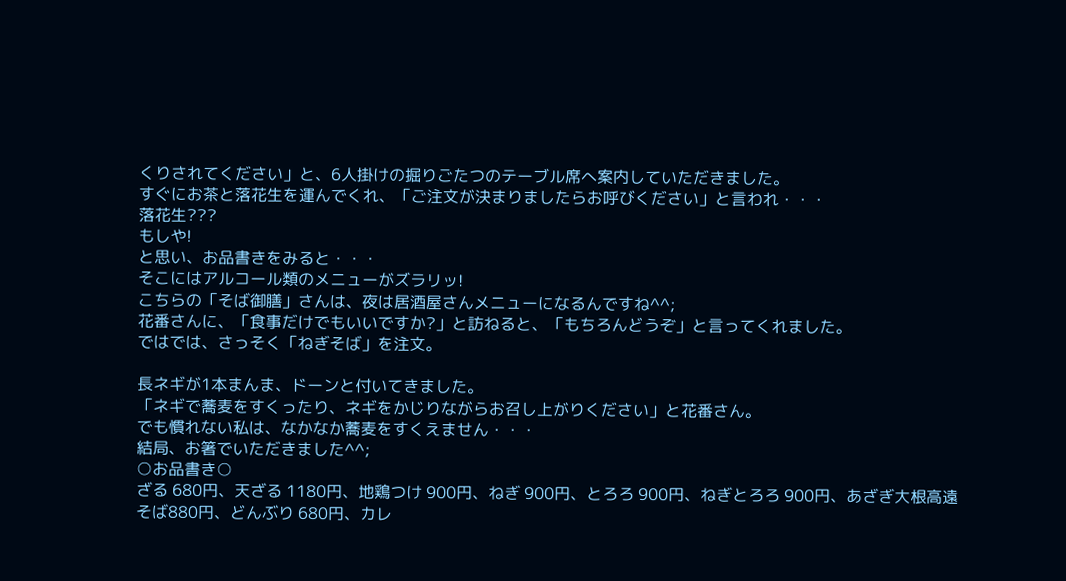くりされてください」と、6人掛けの掘りごたつのテーブル席へ案内していただきました。
すぐにお茶と落花生を運んでくれ、「ご注文が決まりましたらお呼びください」と言われ・・・
落花生???
もしや!
と思い、お品書きをみると・・・
そこにはアルコール類のメニューがズラリッ!
こちらの「そば御膳」さんは、夜は居酒屋さんメニューになるんですね^^;
花番さんに、「食事だけでもいいですか?」と訪ねると、「もちろんどうぞ」と言ってくれました。
ではでは、さっそく「ねぎそば」を注文。

長ネギが1本まんま、ドーンと付いてきました。
「ネギで蕎麦をすくったり、ネギをかじりながらお召し上がりください」と花番さん。
でも慣れない私は、なかなか蕎麦をすくえません・・・
結局、お箸でいただきました^^;
○お品書き○
ざる 680円、天ざる 1180円、地鶏つけ 900円、ねぎ 900円、とろろ 900円、ねぎとろろ 900円、あざぎ大根高遠そば880円、どんぶり 680円、カレ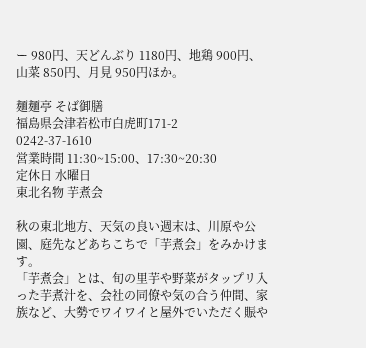ー 980円、天どんぶり 1180円、地鶏 900円、山菜 850円、月見 950円ほか。

麺麺亭 そば御膳
福島県会津若松市白虎町171-2
0242-37-1610
営業時間 11:30~15:00、17:30~20:30
定休日 水曜日
東北名物 芋煮会

秋の東北地方、天気の良い週末は、川原や公園、庭先などあちこちで「芋煮会」をみかけます。
「芋煮会」とは、旬の里芋や野菜がタップリ入った芋煮汁を、会社の同僚や気の合う仲間、家族など、大勢でワイワイと屋外でいただく賑や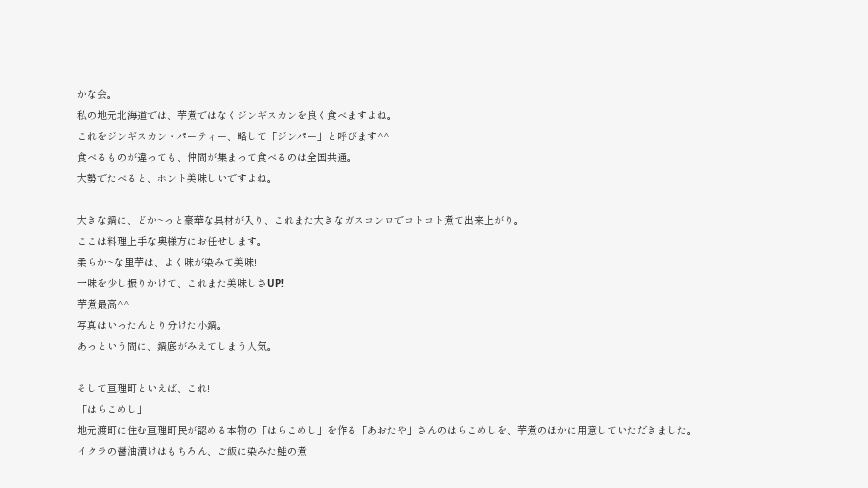かな会。
私の地元北海道では、芋煮ではなくジンギスカンを良く食べますよね。
これをジンギスカン・パーティー、略して「ジンパー」と呼びます^^
食べるものが違っても、仲間が集まって食べるのは全国共通。
大勢でたべると、ホント美味しいですよね。

大きな鍋に、どか~っと豪華な具材が入り、これまた大きなガスコンロでコトコト煮て出来上がり。
ここは料理上手な奥様方にお任せします。
柔らか~な里芋は、よく味が染みて美味!
一味を少し振りかけて、これまた美味しさUP!
芋煮最高^^
写真はいったんとり分けた小鍋。
あっという間に、鍋底がみえてしまう人気。

そして亘理町といえば、これ!
「はらこめし」
地元渡町に住む亘理町民が認める本物の「はらこめし」を作る「あおたや」さんのはらこめしを、芋煮のほかに用意していただきました。
イクラの醤油漬けはもちろん、ご飯に染みた鮭の煮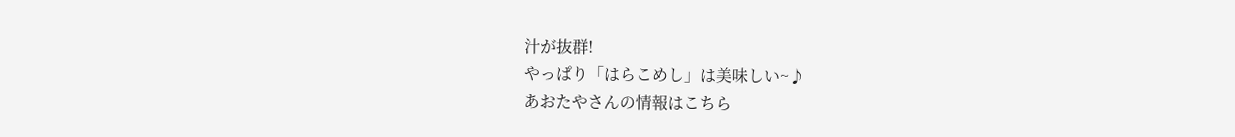汁が抜群!
やっぱり「はらこめし」は美味しい~♪
あおたやさんの情報はこちら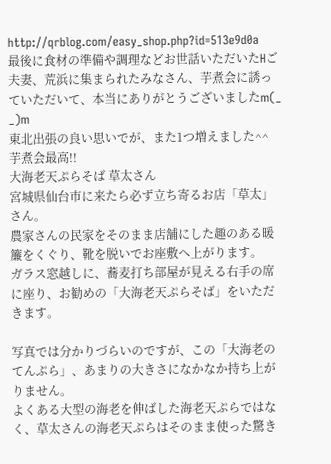http://qrblog.com/easy_shop.php?id=513e9d0a
最後に食材の準備や調理などお世話いただいたHご夫妻、荒浜に集まられたみなさん、芋煮会に誘っていただいて、本当にありがとうございましたm(_ _)m
東北出張の良い思いでが、また1つ増えました^^
芋煮会最高!!
大海老天ぷらそば 草太さん
宮城県仙台市に来たら必ず立ち寄るお店「草太」さん。
農家さんの民家をそのまま店舗にした趣のある暖簾をくぐり、靴を脱いでお座敷へ上がります。
ガラス窓越しに、蕎麦打ち部屋が見える右手の席に座り、お勧めの「大海老天ぷらそば」をいただきます。

写真では分かりづらいのですが、この「大海老のてんぷら」、あまりの大きさになかなか持ち上がりません。
よくある大型の海老を伸ばした海老天ぷらではなく、草太さんの海老天ぷらはそのまま使った驚き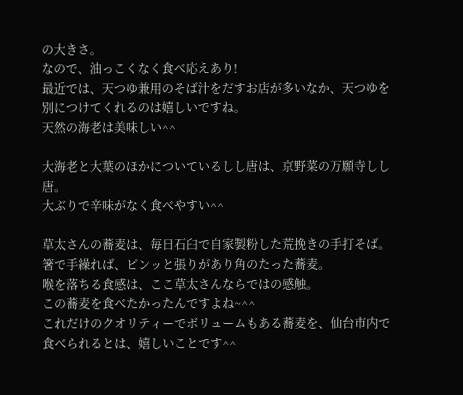の大きさ。
なので、油っこくなく食べ応えあり!
最近では、天つゆ兼用のそば汁をだすお店が多いなか、天つゆを別につけてくれるのは嬉しいですね。
天然の海老は美味しい^^

大海老と大葉のほかについているしし唐は、京野菜の万願寺しし唐。
大ぶりで辛味がなく食べやすい^^

草太さんの蕎麦は、毎日石臼で自家製粉した荒挽きの手打そば。
箸で手繰れば、ピンッと張りがあり角のたった蕎麦。
喉を落ちる食感は、ここ草太さんならではの感触。
この蕎麦を食べたかったんですよね~^^
これだけのクオリティーでボリュームもある蕎麦を、仙台市内で食べられるとは、嬉しいことです^^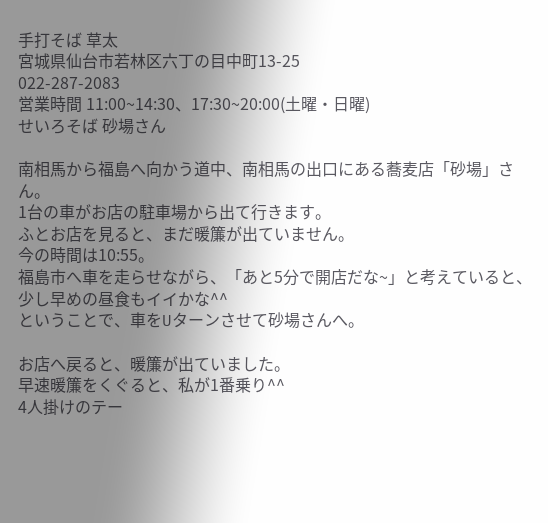手打そば 草太
宮城県仙台市若林区六丁の目中町13-25
022-287-2083
営業時間 11:00~14:30、17:30~20:00(土曜・日曜)
せいろそば 砂場さん

南相馬から福島へ向かう道中、南相馬の出口にある蕎麦店「砂場」さん。
1台の車がお店の駐車場から出て行きます。
ふとお店を見ると、まだ暖簾が出ていません。
今の時間は10:55。
福島市へ車を走らせながら、「あと5分で開店だな~」と考えていると、少し早めの昼食もイイかな^^
ということで、車をUターンさせて砂場さんへ。

お店へ戻ると、暖簾が出ていました。
早速暖簾をくぐると、私が1番乗り^^
4人掛けのテー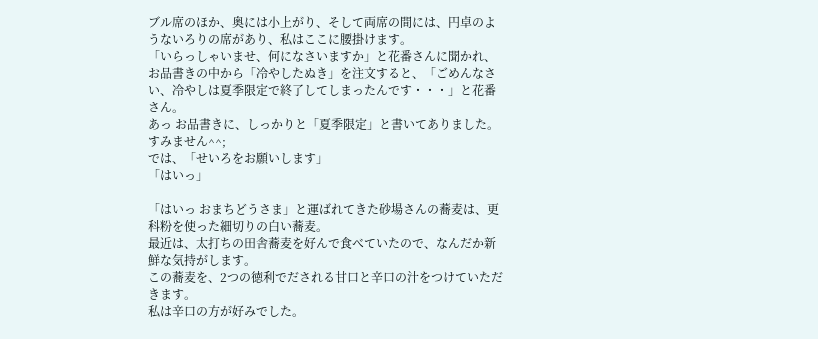ブル席のほか、奥には小上がり、そして両席の間には、円卓のようないろりの席があり、私はここに腰掛けます。
「いらっしゃいませ、何になさいますか」と花番さんに聞かれ、お品書きの中から「冷やしたぬき」を注文すると、「ごめんなさい、冷やしは夏季限定で終了してしまったんです・・・」と花番さん。
あっ お品書きに、しっかりと「夏季限定」と書いてありました。
すみません^^;
では、「せいろをお願いします」
「はいっ」

「はいっ おまちどうさま」と運ばれてきた砂場さんの蕎麦は、更科粉を使った細切りの白い蕎麦。
最近は、太打ちの田舎蕎麦を好んで食べていたので、なんだか新鮮な気持がします。
この蕎麦を、2つの徳利でだされる甘口と辛口の汁をつけていただきます。
私は辛口の方が好みでした。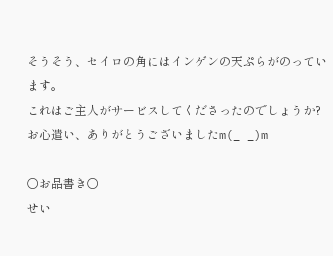そうそう、セイロの角にはインゲンの天ぷらがのっています。
これはご主人がサービスしてくださったのでしょうか?
お心遣い、ありがとうございましたm(_ _)m

○お品書き○
せい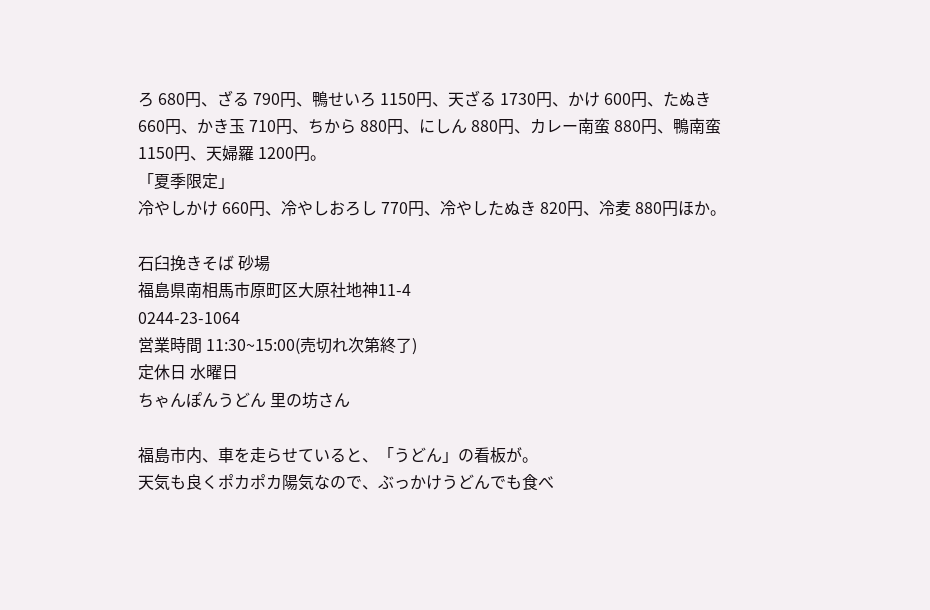ろ 680円、ざる 790円、鴨せいろ 1150円、天ざる 1730円、かけ 600円、たぬき 660円、かき玉 710円、ちから 880円、にしん 880円、カレー南蛮 880円、鴨南蛮 1150円、天婦羅 1200円。
「夏季限定」
冷やしかけ 660円、冷やしおろし 770円、冷やしたぬき 820円、冷麦 880円ほか。

石臼挽きそば 砂場
福島県南相馬市原町区大原社地神11-4
0244-23-1064
営業時間 11:30~15:00(売切れ次第終了)
定休日 水曜日
ちゃんぽんうどん 里の坊さん

福島市内、車を走らせていると、「うどん」の看板が。
天気も良くポカポカ陽気なので、ぶっかけうどんでも食べ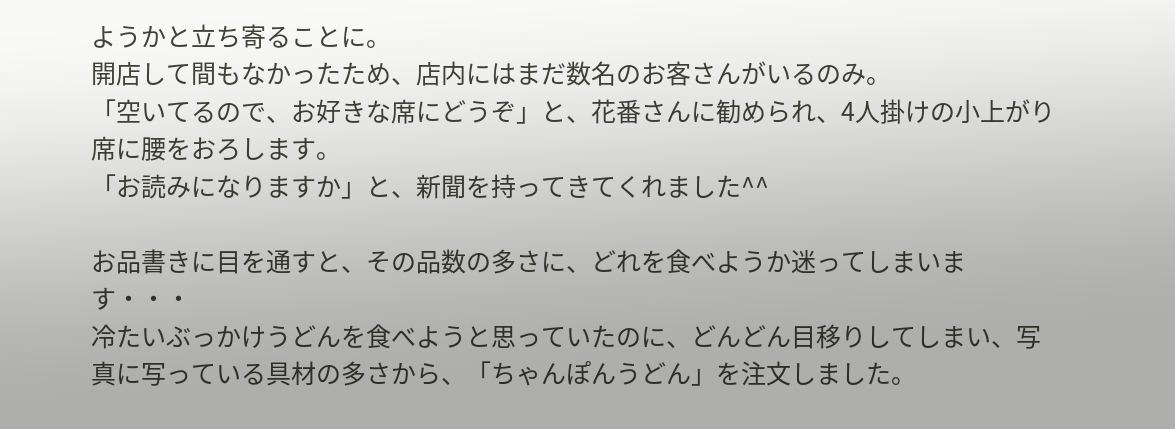ようかと立ち寄ることに。
開店して間もなかったため、店内にはまだ数名のお客さんがいるのみ。
「空いてるので、お好きな席にどうぞ」と、花番さんに勧められ、4人掛けの小上がり席に腰をおろします。
「お読みになりますか」と、新聞を持ってきてくれました^^

お品書きに目を通すと、その品数の多さに、どれを食べようか迷ってしまいます・・・
冷たいぶっかけうどんを食べようと思っていたのに、どんどん目移りしてしまい、写真に写っている具材の多さから、「ちゃんぽんうどん」を注文しました。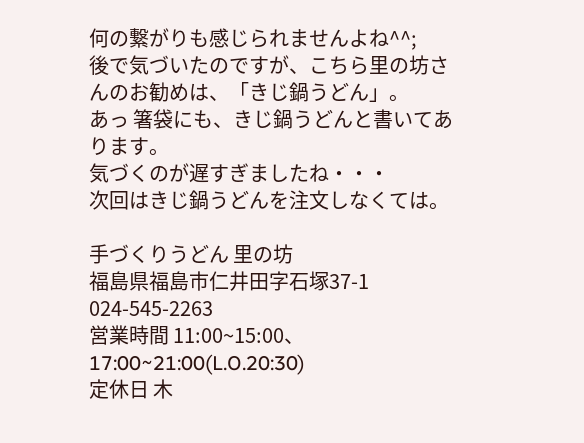何の繋がりも感じられませんよね^^;
後で気づいたのですが、こちら里の坊さんのお勧めは、「きじ鍋うどん」。
あっ 箸袋にも、きじ鍋うどんと書いてあります。
気づくのが遅すぎましたね・・・
次回はきじ鍋うどんを注文しなくては。

手づくりうどん 里の坊
福島県福島市仁井田字石塚37-1
024-545-2263
営業時間 11:00~15:00、17:00~21:00(L.O.20:30)
定休日 木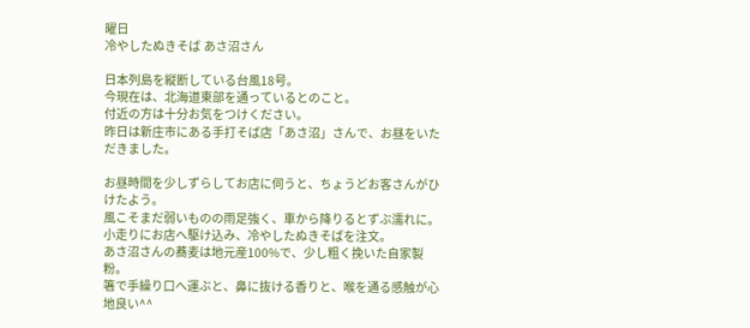曜日
冷やしたぬきそば あさ沼さん

日本列島を縦断している台風18号。
今現在は、北海道東部を通っているとのこと。
付近の方は十分お気をつけください。
昨日は新庄市にある手打そば店「あさ沼」さんで、お昼をいただきました。

お昼時間を少しずらしてお店に伺うと、ちょうどお客さんがひけたよう。
風こそまだ弱いものの雨足強く、車から降りるとずぶ濡れに。
小走りにお店へ駆け込み、冷やしたぬきそばを注文。
あさ沼さんの蕎麦は地元産100%で、少し粗く挽いた自家製粉。
箸で手繰り口へ運ぶと、鼻に抜ける香りと、喉を通る感触が心地良い^^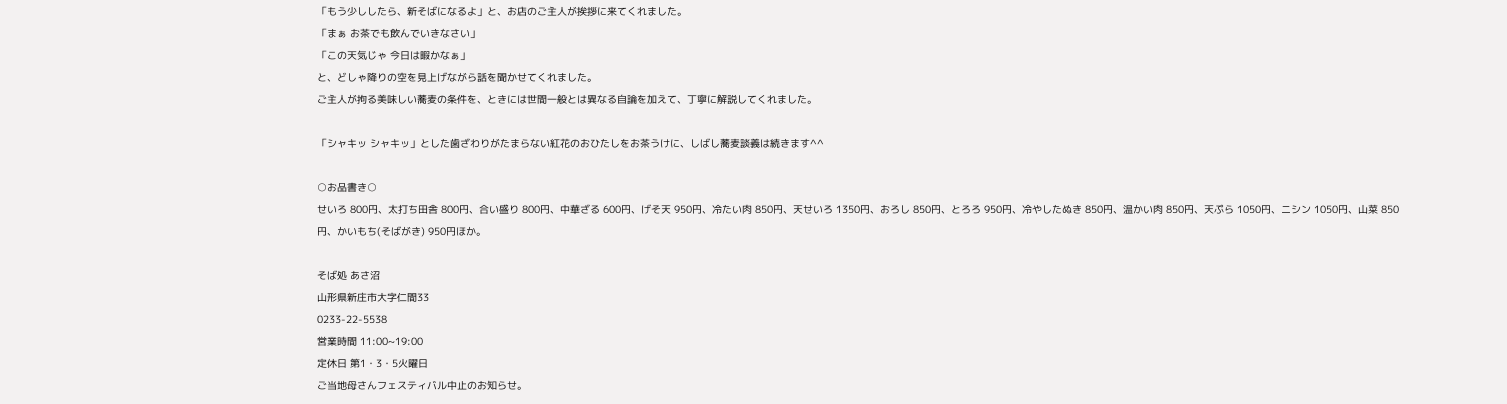「もう少ししたら、新そばになるよ」と、お店のご主人が挨拶に来てくれました。
「まぁ お茶でも飲んでいきなさい」
「この天気じゃ 今日は暇かなぁ」
と、どしゃ降りの空を見上げながら話を聞かせてくれました。
ご主人が拘る美味しい蕎麦の条件を、ときには世間一般とは異なる自論を加えて、丁寧に解説してくれました。

「シャキッ シャキッ」とした歯ざわりがたまらない紅花のおひたしをお茶うけに、しばし蕎麦談義は続きます^^

○お品書き○
せいろ 800円、太打ち田舎 800円、合い盛り 800円、中華ざる 600円、げそ天 950円、冷たい肉 850円、天せいろ 1350円、おろし 850円、とろろ 950円、冷やしたぬき 850円、温かい肉 850円、天ぷら 1050円、ニシン 1050円、山菜 850円、かいもち(そばがき) 950円ほか。

そば処 あさ沼
山形県新庄市大字仁間33
0233-22-5538
営業時間 11:00~19:00
定休日 第1・3・5火曜日
ご当地母さんフェスティバル中止のお知らせ。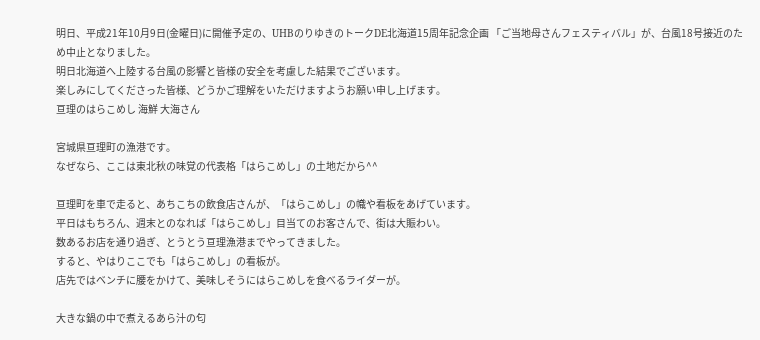明日、平成21年10月9日(金曜日)に開催予定の、UHBのりゆきのトークDE北海道15周年記念企画 「ご当地母さんフェスティバル」が、台風18号接近のため中止となりました。
明日北海道へ上陸する台風の影響と皆様の安全を考慮した結果でございます。
楽しみにしてくださった皆様、どうかご理解をいただけますようお願い申し上げます。
亘理のはらこめし 海鮮 大海さん

宮城県亘理町の漁港です。
なぜなら、ここは東北秋の味覚の代表格「はらこめし」の土地だから^^

亘理町を車で走ると、あちこちの飲食店さんが、「はらこめし」の幟や看板をあげています。
平日はもちろん、週末とのなれば「はらこめし」目当てのお客さんで、街は大賑わい。
数あるお店を通り過ぎ、とうとう亘理漁港までやってきました。
すると、やはりここでも「はらこめし」の看板が。
店先ではベンチに腰をかけて、美味しそうにはらこめしを食べるライダーが。

大きな鍋の中で煮えるあら汁の匂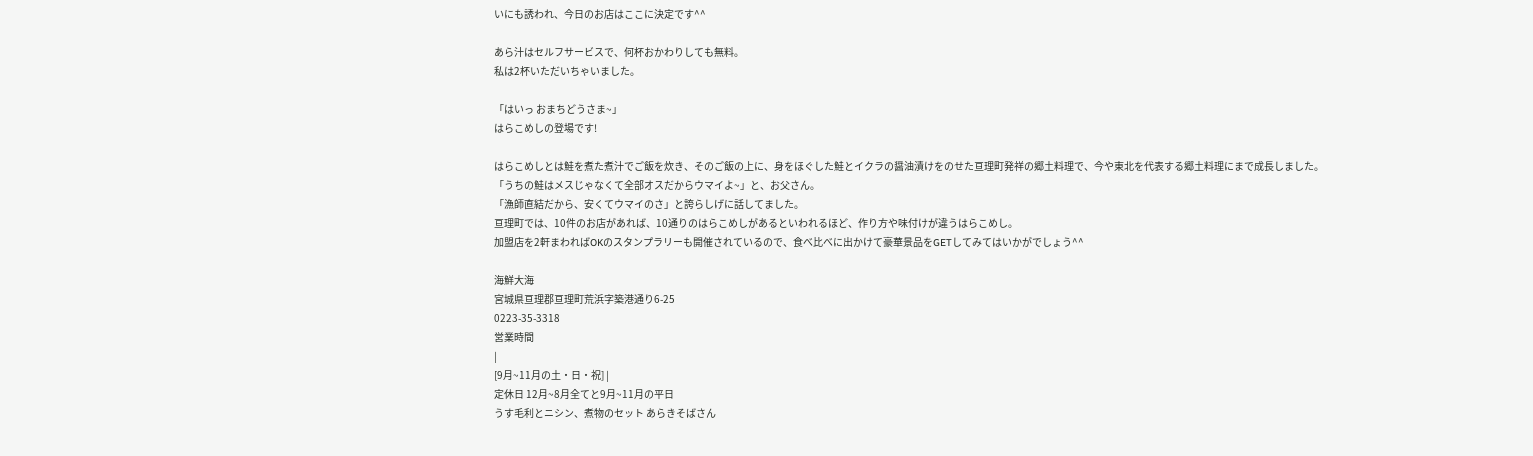いにも誘われ、今日のお店はここに決定です^^

あら汁はセルフサービスで、何杯おかわりしても無料。
私は2杯いただいちゃいました。

「はいっ おまちどうさま~」
はらこめしの登場です!

はらこめしとは鮭を煮た煮汁でご飯を炊き、そのご飯の上に、身をほぐした鮭とイクラの醤油漬けをのせた亘理町発祥の郷土料理で、今や東北を代表する郷土料理にまで成長しました。
「うちの鮭はメスじゃなくて全部オスだからウマイよ~」と、お父さん。
「漁師直結だから、安くてウマイのさ」と誇らしげに話してました。
亘理町では、10件のお店があれば、10通りのはらこめしがあるといわれるほど、作り方や味付けが違うはらこめし。
加盟店を2軒まわればOKのスタンプラリーも開催されているので、食べ比べに出かけて豪華景品をGETしてみてはいかがでしょう^^

海鮮大海
宮城県亘理郡亘理町荒浜字築港通り6-25
0223-35-3318
営業時間
|
[9月~11月の土・日・祝] |
定休日 12月~8月全てと9月~11月の平日
うす毛利とニシン、煮物のセット あらきそばさん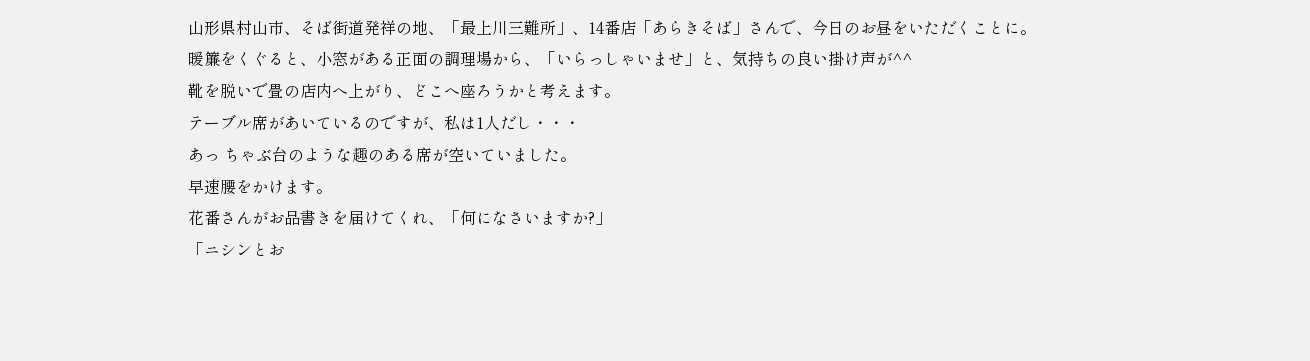山形県村山市、そば街道発祥の地、「最上川三難所」、14番店「あらきそば」さんで、今日のお昼をいただくことに。
暖簾をくぐると、小窓がある正面の調理場から、「いらっしゃいませ」と、気持ちの良い掛け声が^^
靴を脱いで畳の店内へ上がり、どこへ座ろうかと考えます。
テーブル席があいているのですが、私は1人だし・・・
あっ ちゃぶ台のような趣のある席が空いていました。
早速腰をかけます。
花番さんがお品書きを届けてくれ、「何になさいますか?」
「ニシンとお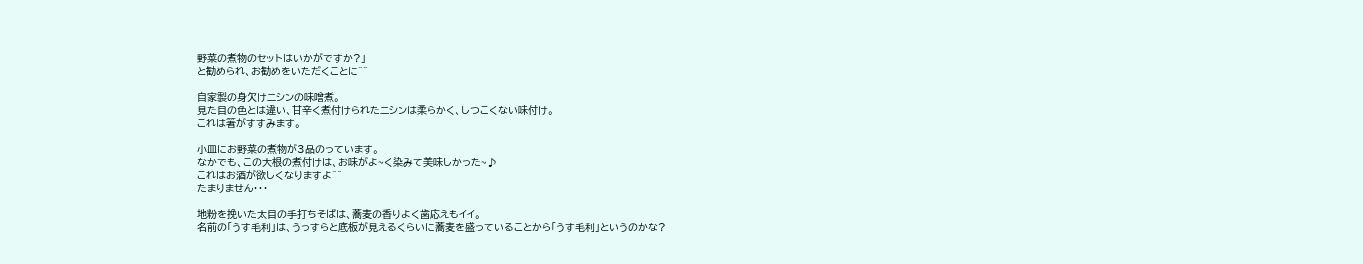野菜の煮物のセットはいかがですか?」
と勧められ、お勧めをいただくことに^^

自家製の身欠けニシンの味噌煮。
見た目の色とは違い、甘辛く煮付けられたニシンは柔らかく、しつこくない味付け。
これは箸がすすみます。

小皿にお野菜の煮物が3品のっています。
なかでも、この大根の煮付けは、お味がよ~く染みて美味しかった~♪
これはお酒が欲しくなりますよ^^
たまりません・・・

地粉を挽いた太目の手打ちそばは、蕎麦の香りよく歯応えもイイ。
名前の「うす毛利」は、うっすらと底板が見えるくらいに蕎麦を盛っていることから「うす毛利」というのかな?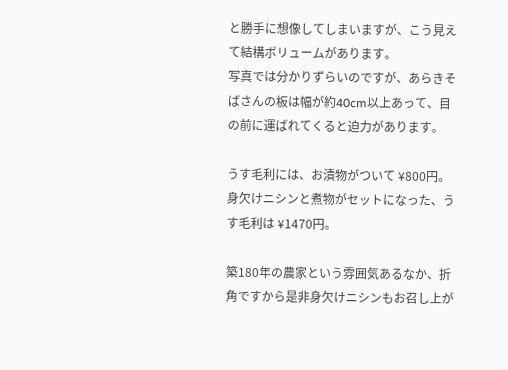と勝手に想像してしまいますが、こう見えて結構ボリュームがあります。
写真では分かりずらいのですが、あらきそばさんの板は幅が約40cm以上あって、目の前に運ばれてくると迫力があります。

うす毛利には、お漬物がついて ¥800円。
身欠けニシンと煮物がセットになった、うす毛利は ¥1470円。

築180年の農家という雰囲気あるなか、折角ですから是非身欠けニシンもお召し上が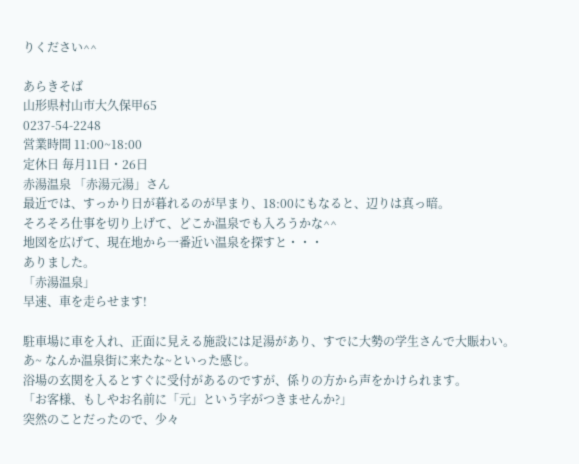りください^^

あらきそば
山形県村山市大久保甲65
0237-54-2248
営業時間 11:00~18:00
定休日 毎月11日・26日
赤湯温泉 「赤湯元湯」さん
最近では、すっかり日が暮れるのが早まり、18:00にもなると、辺りは真っ暗。
そろそろ仕事を切り上げて、どこか温泉でも入ろうかな^^
地図を広げて、現在地から一番近い温泉を探すと・・・
ありました。
「赤湯温泉」
早速、車を走らせます!

駐車場に車を入れ、正面に見える施設には足湯があり、すでに大勢の学生さんで大賑わい。
あ~ なんか温泉街に来たな~といった感じ。
浴場の玄関を入るとすぐに受付があるのですが、係りの方から声をかけられます。
「お客様、もしやお名前に「元」という字がつきませんか?」
突然のことだったので、少々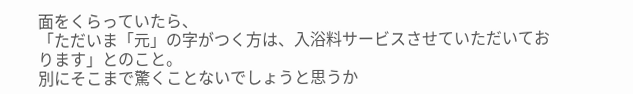面をくらっていたら、
「ただいま「元」の字がつく方は、入浴料サービスさせていただいております」とのこと。
別にそこまで驚くことないでしょうと思うか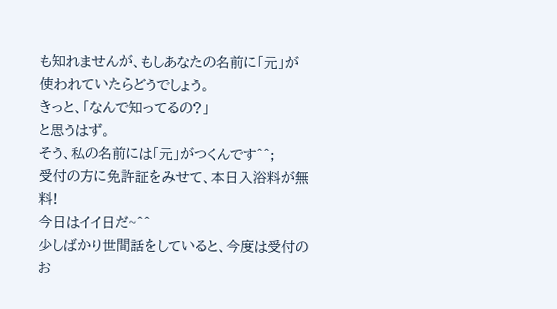も知れませんが、もしあなたの名前に「元」が使われていたらどうでしょう。
きっと、「なんで知ってるの?」
と思うはず。
そう、私の名前には「元」がつくんです^^;
受付の方に免許証をみせて、本日入浴料が無料!
今日はイイ日だ~^^
少しばかり世間話をしていると、今度は受付のお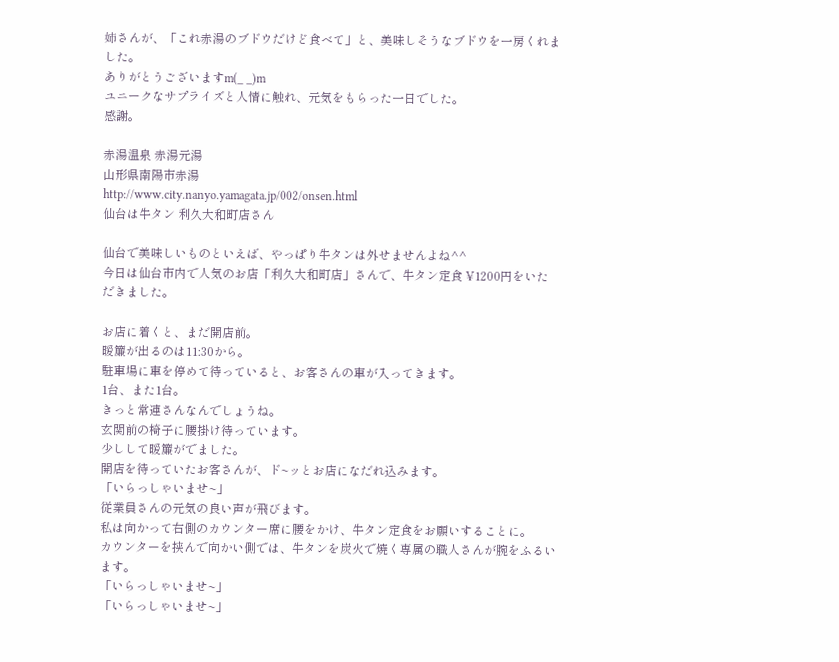姉さんが、「これ赤湯のブドウだけど食べて」と、美味しそうなブドウを一房くれました。
ありがとうございますm(_ _)m
ユニークなサプライズと人情に触れ、元気をもらった一日でした。
感謝。

赤湯温泉 赤湯元湯
山形県南陽市赤湯
http://www.city.nanyo.yamagata.jp/002/onsen.html
仙台は牛タン 利久大和町店さん

仙台で美味しいものといえば、やっぱり牛タンは外せませんよね^^
今日は仙台市内で人気のお店「利久大和町店」さんで、牛タン定食 ¥1200円をいただきました。

お店に着くと、まだ開店前。
暖簾が出るのは11:30から。
駐車場に車を停めて待っていると、お客さんの車が入ってきます。
1台、また1台。
きっと常連さんなんでしょうね。
玄関前の椅子に腰掛け待っています。
少しして暖簾がでました。
開店を待っていたお客さんが、ド~ッとお店になだれ込みます。
「いらっしゃいませ~」
従業員さんの元気の良い声が飛びます。
私は向かって右側のカウンター席に腰をかけ、牛タン定食をお願いすることに。
カウンターを挟んで向かい側では、牛タンを炭火で焼く専属の職人さんが腕をふるいます。
「いらっしゃいませ~」
「いらっしゃいませ~」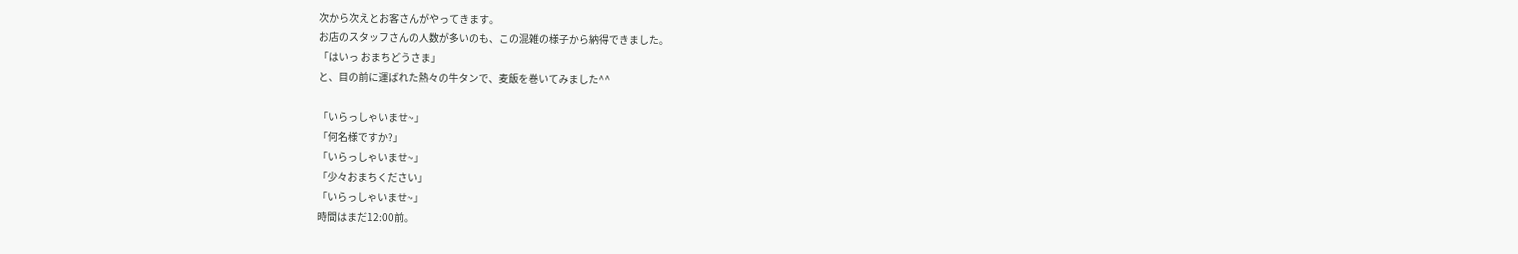次から次えとお客さんがやってきます。
お店のスタッフさんの人数が多いのも、この混雑の様子から納得できました。
「はいっ おまちどうさま」
と、目の前に運ばれた熱々の牛タンで、麦飯を巻いてみました^^

「いらっしゃいませ~」
「何名様ですか?」
「いらっしゃいませ~」
「少々おまちください」
「いらっしゃいませ~」
時間はまだ12:00前。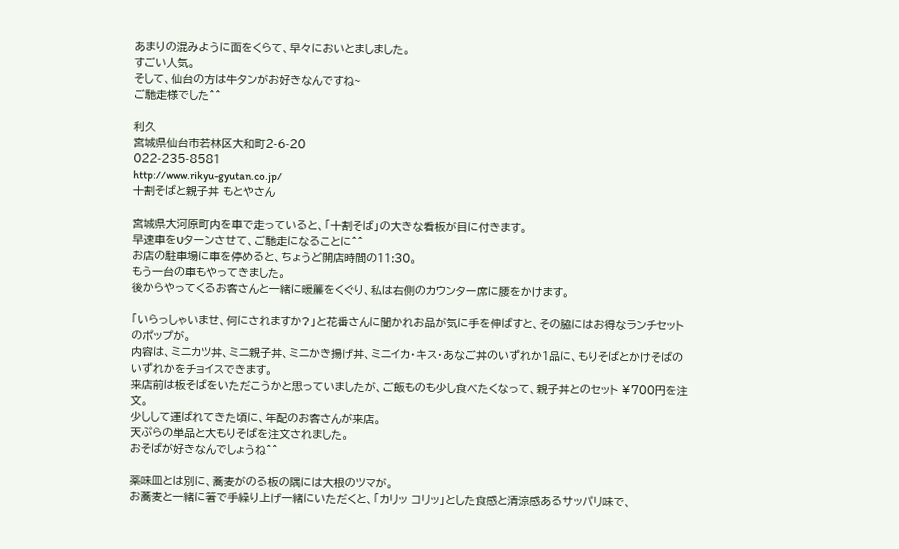あまりの混みように面をくらて、早々においとましました。
すごい人気。
そして、仙台の方は牛タンがお好きなんですね~
ご馳走様でした^^

利久
宮城県仙台市若林区大和町2-6-20
022-235-8581
http://www.rikyu-gyutan.co.jp/
十割そばと親子丼 もとやさん

宮城県大河原町内を車で走っていると、「十割そば」の大きな看板が目に付きます。
早速車をUターンさせて、ご馳走になることに^^
お店の駐車場に車を停めると、ちょうど開店時間の11:30。
もう一台の車もやってきました。
後からやってくるお客さんと一緒に暖簾をくぐり、私は右側のカウンター席に腰をかけます。

「いらっしゃいませ、何にされますか?」と花番さんに聞かれお品が気に手を伸ばすと、その脇にはお得なランチセットのポップが。
内容は、ミニカツ丼、ミニ親子丼、ミニかき揚げ丼、ミニイカ・キス・あなご丼のいずれか1品に、もりそばとかけそばのいずれかをチョイスできます。
来店前は板そばをいただこうかと思っていましたが、ご飯ものも少し食べたくなって、親子丼とのセット ¥700円を注文。
少しして運ばれてきた頃に、年配のお客さんが来店。
天ぷらの単品と大もりそばを注文されました。
おそばが好きなんでしょうね^^

薬味皿とは別に、蕎麦がのる板の隅には大根のツマが。
お蕎麦と一緒に箸で手繰り上げ一緒にいただくと、「カリッ コリッ」とした食感と清涼感あるサッパリ味で、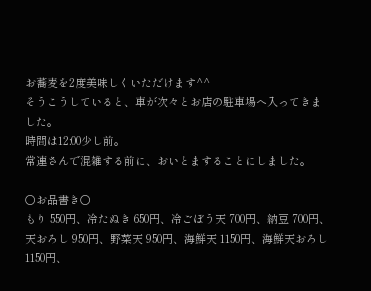お蕎麦を2度美味しくいただけます^^
そうこうしていると、車が次々とお店の駐車場へ入ってきました。
時間は12:00少し前。
常連さんで混雑する前に、おいとますることにしました。

○お品書き○
もり 550円、冷たぬき 650円、冷ごぼう天 700円、納豆 700円、天おろし 950円、野菜天 950円、海鮮天 1150円、海鮮天おろし 1150円、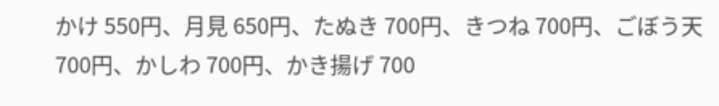かけ 550円、月見 650円、たぬき 700円、きつね 700円、ごぼう天 700円、かしわ 700円、かき揚げ 700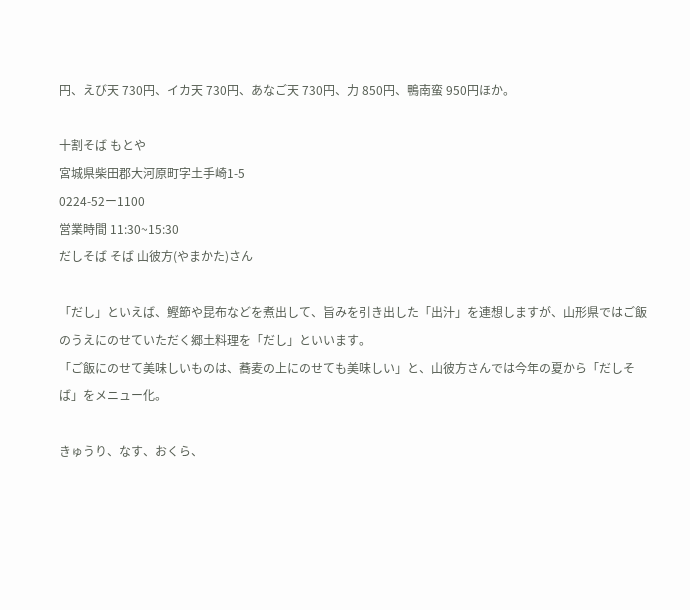円、えび天 730円、イカ天 730円、あなご天 730円、力 850円、鴨南蛮 950円ほか。

十割そば もとや
宮城県柴田郡大河原町字土手崎1-5
0224-52ー1100
営業時間 11:30~15:30
だしそば そば 山彼方(やまかた)さん

「だし」といえば、鰹節や昆布などを煮出して、旨みを引き出した「出汁」を連想しますが、山形県ではご飯のうえにのせていただく郷土料理を「だし」といいます。
「ご飯にのせて美味しいものは、蕎麦の上にのせても美味しい」と、山彼方さんでは今年の夏から「だしそば」をメニュー化。

きゅうり、なす、おくら、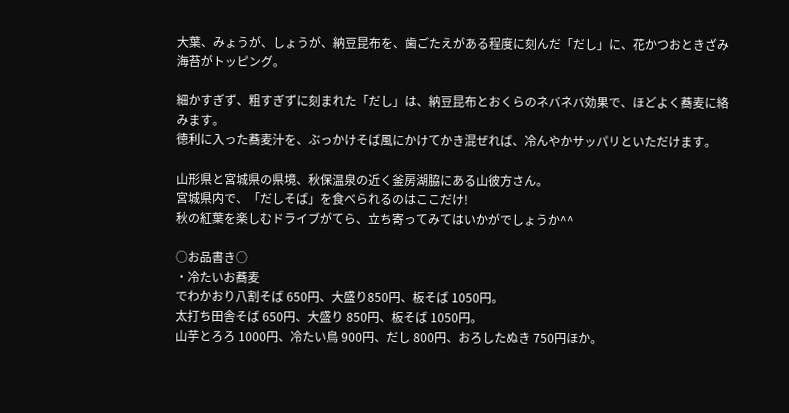大葉、みょうが、しょうが、納豆昆布を、歯ごたえがある程度に刻んだ「だし」に、花かつおときざみ海苔がトッピング。

細かすぎず、粗すぎずに刻まれた「だし」は、納豆昆布とおくらのネバネバ効果で、ほどよく蕎麦に絡みます。
徳利に入った蕎麦汁を、ぶっかけそば風にかけてかき混ぜれば、冷んやかサッパリといただけます。

山形県と宮城県の県境、秋保温泉の近く釜房湖脇にある山彼方さん。
宮城県内で、「だしそば」を食べられるのはここだけ!
秋の紅葉を楽しむドライブがてら、立ち寄ってみてはいかがでしょうか^^

○お品書き○
・冷たいお蕎麦
でわかおり八割そば 650円、大盛り850円、板そば 1050円。
太打ち田舎そば 650円、大盛り 850円、板そば 1050円。
山芋とろろ 1000円、冷たい鳥 900円、だし 800円、おろしたぬき 750円ほか。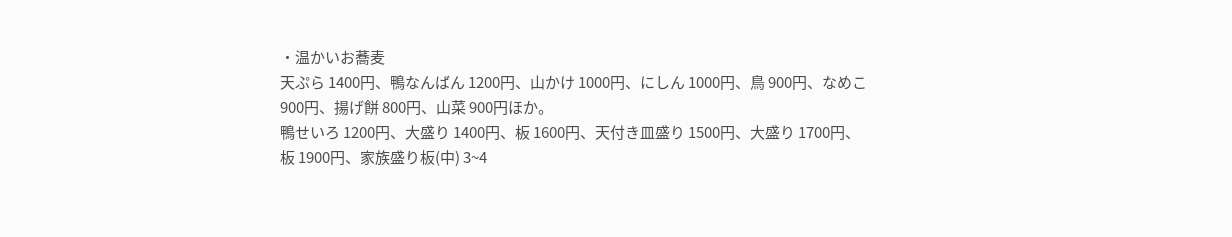・温かいお蕎麦
天ぷら 1400円、鴨なんばん 1200円、山かけ 1000円、にしん 1000円、鳥 900円、なめこ 900円、揚げ餅 800円、山菜 900円ほか。
鴨せいろ 1200円、大盛り 1400円、板 1600円、天付き皿盛り 1500円、大盛り 1700円、板 1900円、家族盛り板(中) 3~4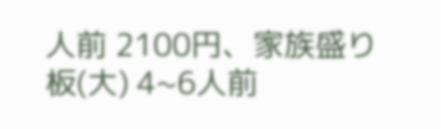人前 2100円、家族盛り板(大) 4~6人前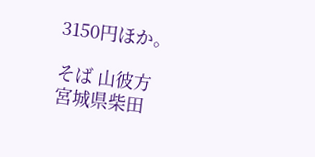3150円ほか。

そば 山彼方
宮城県柴田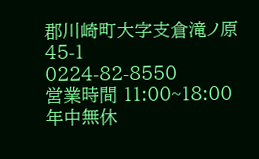郡川崎町大字支倉滝ノ原45-1
0224-82-8550
営業時間 11:00~18:00
年中無休